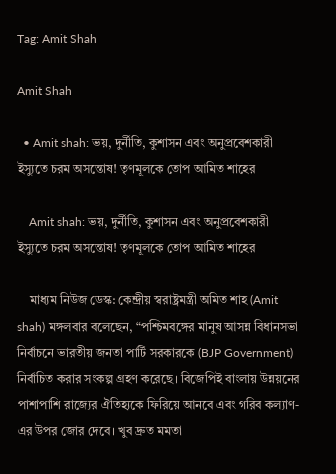Tag: Amit Shah

Amit Shah

  • Amit shah: ভয়, দুর্নীতি, কুশাসন এবং অনুপ্রবেশকারী ইস্যুতে চরম অসন্তোষ! তৃণমূলকে তোপ আমিত শাহের

    Amit shah: ভয়, দুর্নীতি, কুশাসন এবং অনুপ্রবেশকারী ইস্যুতে চরম অসন্তোষ! তৃণমূলকে তোপ আমিত শাহের

    মাধ্যম নিউজ ডেস্ক: কেন্দ্রীয় স্বরাষ্ট্রমন্ত্রী অমিত শাহ (Amit shah) মঙ্গলবার বলেছেন, “পশ্চিমবঙ্গের মানুষ আসন্ন বিধানসভা নির্বাচনে ভারতীয় জনতা পার্টি সরকারকে (BJP Government) নির্বাচিত করার সংকল্প গ্রহণ করেছে। বিজেপিই বাংলায় উন্নয়নের পাশাপাশি রাজ্যের ঐতিহ্যকে ফিরিয়ে আনবে এবং গরিব কল্যাণ-এর উপর জোর দেবে। খুব দ্রুত মমতা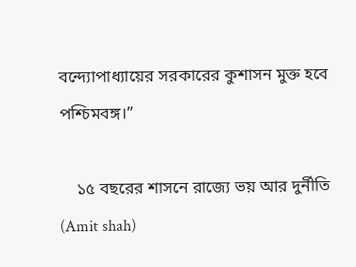বন্দ্যোপাধ্যায়ের সরকারের কুশাসন মুক্ত হবে পশ্চিমবঙ্গ।”

    ১৫ বছরের শাসনে রাজ্যে ভয় আর দুর্নীতি (Amit shah)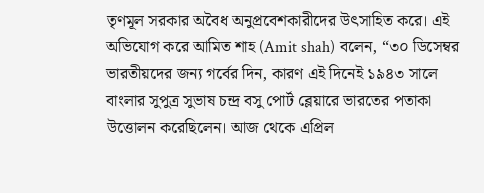তৃণমূল সরকার অবৈধ অনুপ্রবেশকারীদের উৎসাহিত করে। এই অভিযোগ করে আমিত শাহ (Amit shah) বলেন, “৩০ ডিসেম্বর ভারতীয়দের জন্য গর্বের দিন, কারণ এই দিনেই ১৯৪৩ সালে বাংলার সুপুত্র সুভাষ চন্দ্র বসু পোর্ট ব্লেয়ারে ভারতের পতাকা উত্তোলন করেছিলেন। আজ থেকে এপ্রিল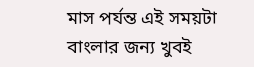মাস পর্যন্ত এই সময়টা বাংলার জন্য খুবই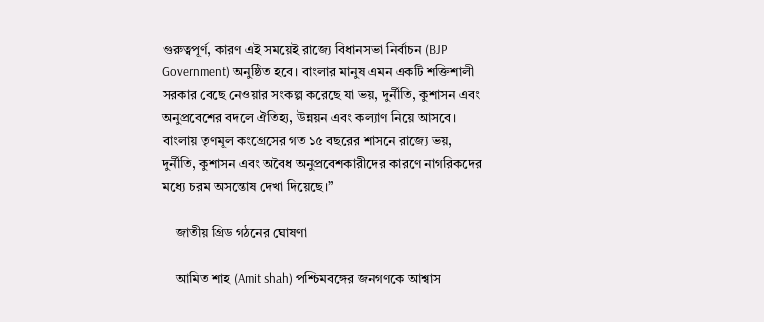গুরুত্বপূর্ণ, কারণ এই সময়েই রাজ্যে বিধানসভা নির্বাচন (BJP Government) অনুষ্ঠিত হবে। বাংলার মানুষ এমন একটি শক্তিশালী সরকার বেছে নেওয়ার সংকল্প করেছে যা ভয়, দুর্নীতি, কুশাসন এবং অনুপ্রবেশের বদলে ঐতিহ্য, উন্নয়ন এবং কল্যাণ নিয়ে আসবে। বাংলায় তৃণমূল কংগ্রেসের গত ১৫ বছরের শাসনে রাজ্যে ভয়, দুর্নীতি, কুশাসন এবং অবৈধ অনুপ্রবেশকারীদের কারণে নাগরিকদের মধ্যে চরম অসন্তোষ দেখা দিয়েছে।”

    জাতীয় গ্রিড গঠনের ঘোষণা

    আমিত শাহ (Amit shah) পশ্চিমবঙ্গের জনগণকে আশ্বাস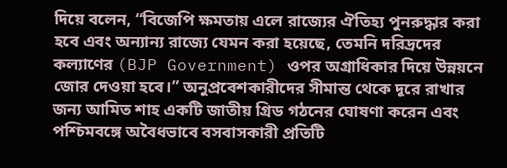দিয়ে বলেন, “বিজেপি ক্ষমতায় এলে রাজ্যের ঐতিহ্য পুনরুদ্ধার করা হবে এবং অন্যান্য রাজ্যে যেমন করা হয়েছে, তেমনি দরিদ্রদের কল্যাণের (BJP Government) ওপর অগ্রাধিকার দিয়ে উন্নয়নে জোর দেওয়া হবে।” অনুপ্রবেশকারীদের সীমান্ত থেকে দূরে রাখার জন্য আমিত শাহ একটি জাতীয় গ্রিড গঠনের ঘোষণা করেন এবং পশ্চিমবঙ্গে অবৈধভাবে বসবাসকারী প্রতিটি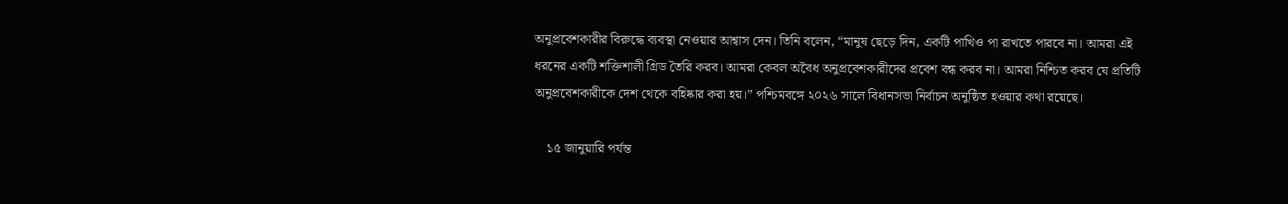অনুপ্রবেশকারীর বিরুদ্ধে ব্যবস্থা নেওয়ার আশ্বাস দেন। তিনি বলেন, “মানুষ ছেড়ে দিন, একটি পাখিও পা রাখতে পারবে না। আমরা এই ধরনের একটি শক্তিশালী গ্রিড তৈরি করব। আমরা কেবল অবৈধ অনুপ্রবেশকারীদের প্রবেশ বন্ধ করব না। আমরা নিশ্চিত করব যে প্রতিটি অনুপ্রবেশকারীকে দেশ থেকে বহিষ্কার করা হয়।” পশ্চিমবঙ্গে ২০২৬ সালে বিধানসভা নির্বাচন অনুষ্ঠিত হওয়ার কথা রয়েছে।

    ১৫ জানুয়ারি পর্যন্ত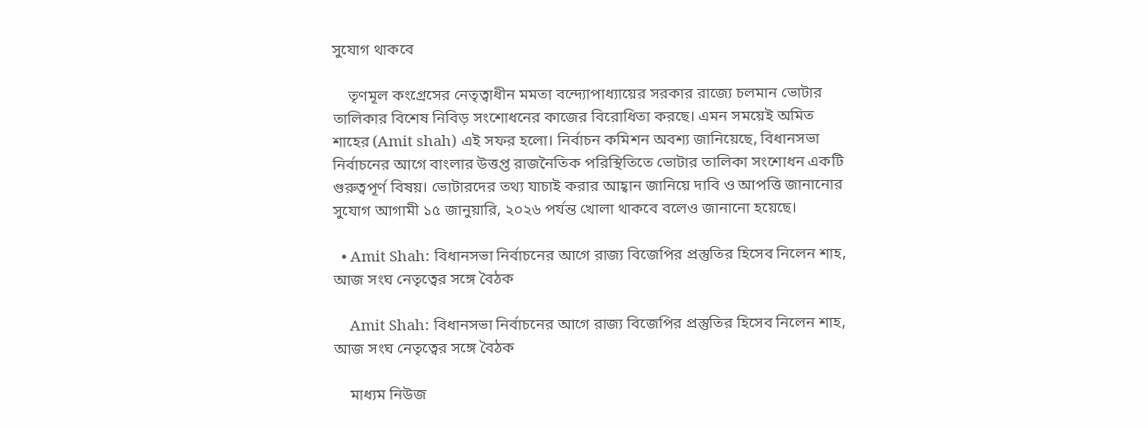সুযোগ থাকবে

    তৃণমূল কংগ্রেসের নেতৃত্বাধীন মমতা বন্দ্যোপাধ্যায়ের সরকার রাজ্যে চলমান ভোটার তালিকার বিশেষ নিবিড় সংশোধনের কাজের বিরোধিতা করছে। এমন সময়েই অমিত শাহের (Amit shah) এই সফর হলো। নির্বাচন কমিশন অবশ্য জানিয়েছে, বিধানসভা নির্বাচনের আগে বাংলার উত্তপ্ত রাজনৈতিক পরিস্থিতিতে ভোটার তালিকা সংশোধন একটি গুরুত্বপূর্ণ বিষয়। ভোটারদের তথ্য যাচাই করার আহ্বান জানিয়ে দাবি ও আপত্তি জানানোর সুযোগ আগামী ১৫ জানুয়ারি, ২০২৬ পর্যন্ত খোলা থাকবে বলেও জানানো হয়েছে।

  • Amit Shah: বিধানসভা নির্বাচনের আগে রাজ্য বিজেপির প্রস্তুতির হিসেব নিলেন শাহ, আজ সংঘ নেতৃত্বের সঙ্গে বৈঠক

    Amit Shah: বিধানসভা নির্বাচনের আগে রাজ্য বিজেপির প্রস্তুতির হিসেব নিলেন শাহ, আজ সংঘ নেতৃত্বের সঙ্গে বৈঠক

    মাধ্যম নিউজ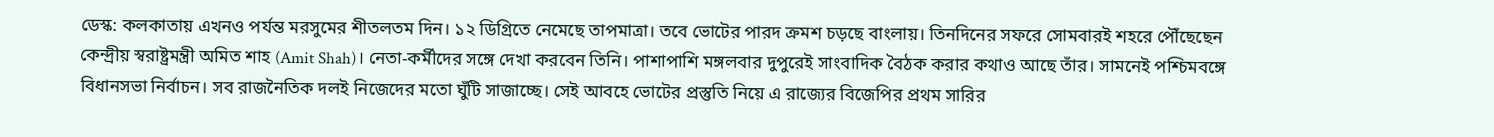ডেস্ক: কলকাতায় এখনও পর্যন্ত মরসুমের শীতলতম দিন। ১২ ডিগ্রিতে নেমেছে তাপমাত্রা। তবে ভোটের পারদ ক্রমশ চড়ছে বাংলায়। তিনদিনের সফরে সোমবারই শহরে পৌঁছেছেন কেন্দ্রীয় স্বরাষ্ট্রমন্ত্রী অমিত শাহ (Amit Shah)। নেতা-কর্মীদের সঙ্গে দেখা করবেন তিনি। পাশাপাশি মঙ্গলবার দুপুরেই সাংবাদিক বৈঠক করার কথাও আছে তাঁর। সামনেই পশ্চিমবঙ্গে বিধানসভা নির্বাচন। সব রাজনৈতিক দলই নিজেদের মতো ঘুঁটি সাজাচ্ছে। সেই আবহে ভোটের প্রস্তুতি নিয়ে এ রাজ্যের বিজেপির প্রথম সারির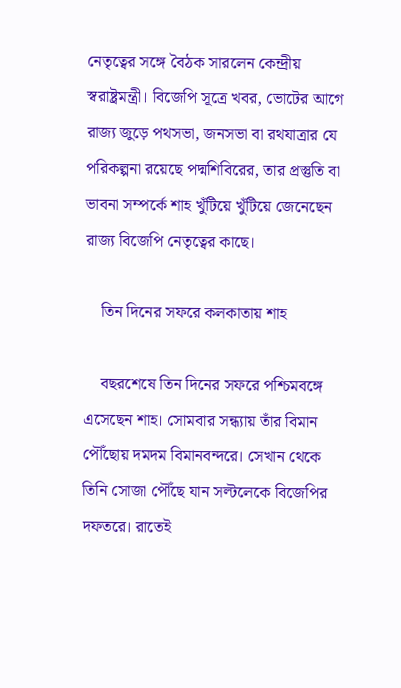নেতৃত্বের সঙ্গে বৈঠক সারলেন কেন্দ্রীয় স্বরাষ্ট্রমন্ত্রী। বিজেপি সূত্রে খবর, ভোটের আগে রাজ্য জুড়ে পথসভা, জনসভা বা রথযাত্রার যে পরিকল্পনা রয়েছে পদ্মশিবিরের, তার প্রস্তুতি বা ভাবনা সম্পর্কে শাহ খুঁটিয়ে খুঁটিয়ে জেনেছেন রাজ্য বিজেপি নেতৃত্বের কাছে।

    তিন দিনের সফরে কলকাতায় শাহ

    বছরশেষে তিন দিনের সফরে পশ্চিমবঙ্গে এসেছেন শাহ। সোমবার সন্ধ্যায় তাঁর বিমান পৌঁছোয় দমদম বিমানবন্দরে। সেখান থেকে তিনি সোজা পৌঁছে যান সল্টলেকে বিজেপির দফতরে। রাতেই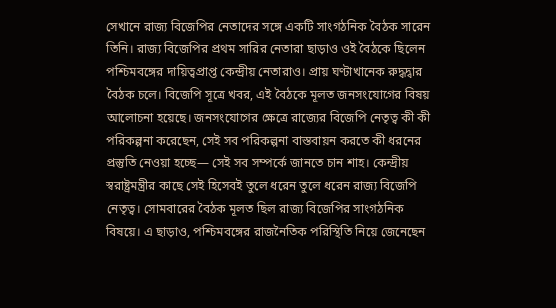সেখানে রাজ্য বিজেপির নেতাদের সঙ্গে একটি সাংগঠনিক বৈঠক সারেন তিনি। রাজ্য বিজেপির প্রথম সারির নেতারা ছাড়াও ওই বৈঠকে ছিলেন পশ্চিমবঙ্গের দায়িত্বপ্রাপ্ত কেন্দ্রীয় নেতারাও। প্রায় ঘণ্টাখানেক রুদ্ধদ্বার বৈঠক চলে। বিজেপি সূত্রে খবর, এই বৈঠকে মূলত জনসংযোগের বিষয় আলোচনা হয়েছে। জনসংযোগের ক্ষেত্রে রাজ্যের বিজেপি নেতৃত্ব কী কী পরিকল্পনা করেছেন, সেই সব পরিকল্পনা বাস্তবায়ন করতে কী ধরনের প্রস্তুতি নেওয়া হচ্ছে— সেই সব সম্পর্কে জানতে চান শাহ। কেন্দ্রীয় স্বরাষ্ট্রমন্ত্রীর কাছে সেই হিসেবই তুলে ধরেন তুলে ধরেন রাজ্য বিজেপি নেতৃত্ব। সোমবারের বৈঠক মূলত ছিল রাজ্য বিজেপির সাংগঠনিক বিষয়ে। এ ছাড়াও, পশ্চিমবঙ্গের রাজনৈতিক পরিস্থিতি নিয়ে জেনেছেন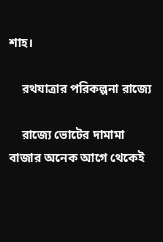শাহ।

    রথযাত্রার পরিকল্পনা রাজ্যে

    রাজ্যে ভোটের দামামা বাজার অনেক আগে থেকেই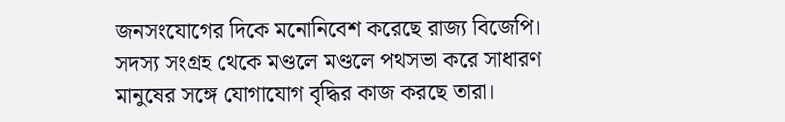জনসংযোগের দিকে মনোনিবেশ করেছে রাজ্য বিজেপি। সদস্য সংগ্রহ থেকে মণ্ডলে মণ্ডলে পথসভা করে সাধারণ মানুষের সঙ্গে যোগাযোগ বৃদ্ধির কাজ করছে তারা।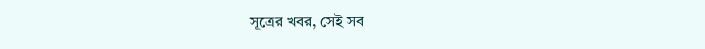সূত্রের খবর, সেই সব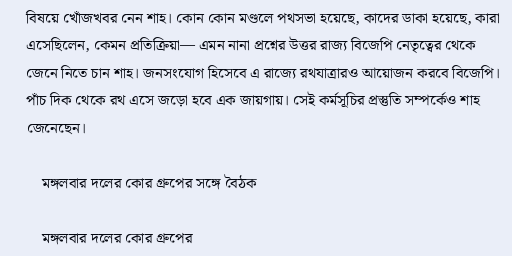বিষয়ে খোঁজখবর নেন শাহ। কোন কোন মণ্ডলে পথসভা হয়েছে, কাদের ডাকা হয়েছে, কারা এসেছিলেন, কেমন প্রতিক্রিয়া— এমন নানা প্রশ্নের উত্তর রাজ্য বিজেপি নেতৃত্বের থেকে জেনে নিতে চান শাহ। জনসংযোগ হিসেবে এ রাজ্যে রথযাত্রারও আয়োজন করবে বিজেপি। পাঁচ দিক থেকে রথ এসে জড়ো হবে এক জায়গায়। সেই কর্মসূচির প্রস্তুতি সম্পর্কেও শাহ জেনেছেন।

    মঙ্গলবার দলের কোর গ্রুপের সঙ্গে বৈঠক

    মঙ্গলবার দলের কোর গ্রুপের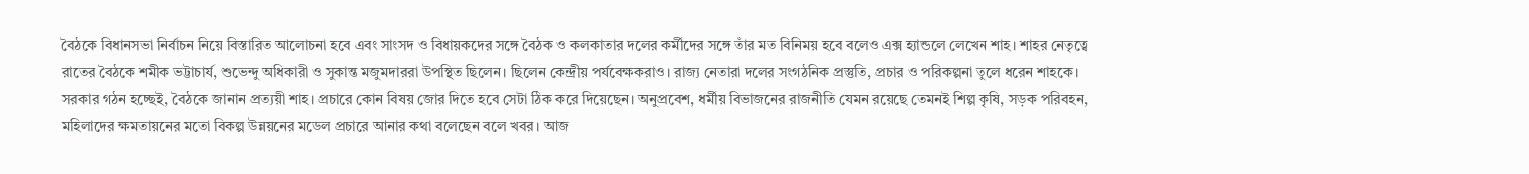বৈঠকে বিধানসভা নির্বাচন নিয়ে বিস্তারিত আলোচনা হবে এবং সাংসদ ও বিধায়কদের সঙ্গে বৈঠক ও কলকাতার দলের কর্মীদের সঙ্গে তাঁর মত বিনিময় হবে বলেও এক্স হ্যান্ডলে লেখেন শাহ। শাহর নেতৃত্বে রাতের বৈঠকে শমীক ভট্টাচার্য, শুভেন্দু অধিকারী ও সুকান্ত মজুমদাররা উপস্থিত ছিলেন। ছিলেন কেন্দ্রীয় পর্যবেক্ষকরাও। রাজ্য নেতারা দলের সংগঠনিক প্রস্তুতি, প্রচার ও পরিকল্পনা তুলে ধরেন শাহকে। সরকার গঠন হচ্ছেই, বৈঠকে জানান প্রত্যয়ী শাহ। প্রচারে কোন বিষয় জোর দিতে হবে সেটা ঠিক করে দিয়েছেন। অনুপ্রবেশ, ধর্মীয় বিভাজনের রাজনীতি যেমন রয়েছে তেমনই শিল্প কৃষি, সড়ক পরিবহন, মহিলাদের ক্ষমতায়নের মতো বিকল্প উন্নয়নের মডেল প্রচারে আনার কথা বলেছেন বলে খবর। আজ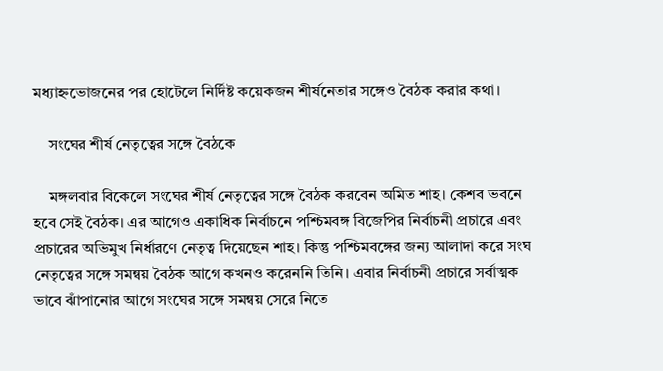মধ্যাহ্নভোজনের পর হোটেলে নির্দিষ্ট কয়েকজন শীর্ষনেতার সঙ্গেও বৈঠক করার কথা।

    সংঘের শীর্ষ নেতৃত্বের সঙ্গে বৈঠকে

    মঙ্গলবার বিকেলে সংঘের শীর্ষ নেতৃত্বের সঙ্গে বৈঠক করবেন অমিত শাহ। কেশব ভবনে হবে সেই বৈঠক। এর আগেও একাধিক নির্বাচনে পশ্চিমবঙ্গ বিজেপির নির্বাচনী প্রচারে এবং প্রচারের অভিমুখ নির্ধারণে নেতৃত্ব দিয়েছেন শাহ। কিন্তু পশ্চিমবঙ্গের জন‍্য আলাদা করে সংঘ নেতৃত্বের সঙ্গে সমন্বয় বৈঠক আগে কখনও করেননি তিনি। এবার নির্বাচনী প্রচারে সর্বাত্মক ভাবে ঝাঁপানোর আগে সংঘের সঙ্গে সমন্বয় সেরে নিতে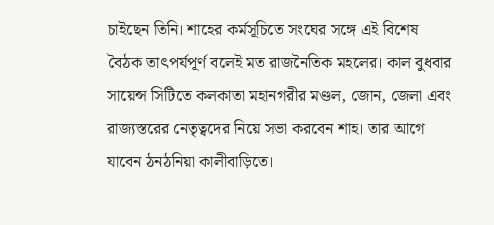চাইছেন তিনি। শাহের কর্মসূচিতে সংঘের সঙ্গে এই বিশেষ বৈঠক তাৎপর্যপূর্ণ বলেই মত রাজনৈতিক মহলের। কাল বুধবার সায়েন্স সিটিতে কলকাতা মহানগরীর মণ্ডল, জোন, জেলা এবং রাজ্যস্তরের নেতৃত্বদের নিয়ে সভা করবেন শাহ। তার আগে যাবেন ঠনঠনিয়া কালীবাড়িতে।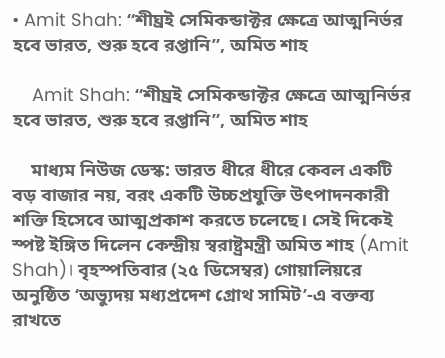• Amit Shah: “শীঘ্রই সেমিকন্ডাক্টর ক্ষেত্রে আত্মনির্ভর হবে ভারত, শুরু হবে রপ্তানি”, অমিত শাহ

    Amit Shah: “শীঘ্রই সেমিকন্ডাক্টর ক্ষেত্রে আত্মনির্ভর হবে ভারত, শুরু হবে রপ্তানি”, অমিত শাহ

    মাধ্যম নিউজ ডেস্ক: ভারত ধীরে ধীরে কেবল একটি বড় বাজার নয়, বরং একটি উচ্চপ্রযুক্তি উৎপাদনকারী শক্তি হিসেবে আত্মপ্রকাশ করতে চলেছে। সেই দিকেই স্পষ্ট ইঙ্গিত দিলেন কেন্দ্রীয় স্বরাষ্ট্রমন্ত্রী অমিত শাহ (Amit Shah)। বৃহস্পতিবার (২৫ ডিসেম্বর) গোয়ালিয়রে অনুষ্ঠিত ‘অভ্যুদয় মধ্যপ্রদেশ গ্রোথ সামিট’-এ বক্তব্য রাখতে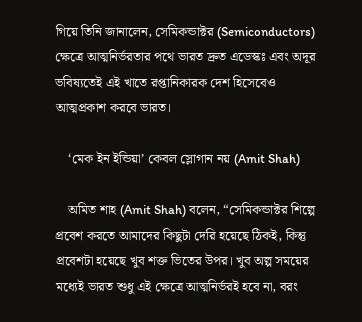গিয়ে তিনি জানালেন, সেমিকন্ডাক্টর (Semiconductors) ক্ষেত্রে আত্মনির্ভরতার পথে ভারত দ্রুত এডেস্কঃ এবং অদূর ভবিষ্যতেই এই খাতে রপ্তানিকারক দেশ হিসেবেও আত্মপ্রকাশ করবে ভারত।

    ‘মেক ইন ইন্ডিয়া’ কেবল স্লোগান নয় (Amit Shah)

    অমিত শাহ (Amit Shah) বলেন, “সেমিকন্ডাক্টর শিল্পে প্রবেশ করতে আমাদের কিছুটা দেরি হয়েছে ঠিকই, কিন্তু প্রবেশটা হয়েছে খুব শক্ত ভিতের উপর। খুব অল্প সময়ের মধ্যেই ভারত শুধু এই ক্ষেত্রে আত্মনির্ভরই হবে না, বরং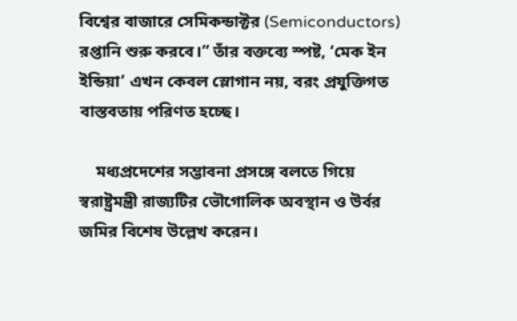বিশ্বের বাজারে সেমিকন্ডাক্টর (Semiconductors) রপ্তানি শুরু করবে।” তাঁর বক্তব্যে স্পষ্ট, ‘মেক ইন ইন্ডিয়া’ এখন কেবল স্লোগান নয়, বরং প্রযুক্তিগত বাস্তবতায় পরিণত হচ্ছে।

    মধ্যপ্রদেশের সম্ভাবনা প্রসঙ্গে বলতে গিয়ে স্বরাষ্ট্রমন্ত্রী রাজ্যটির ভৌগোলিক অবস্থান ও উর্বর জমির বিশেষ উল্লেখ করেন।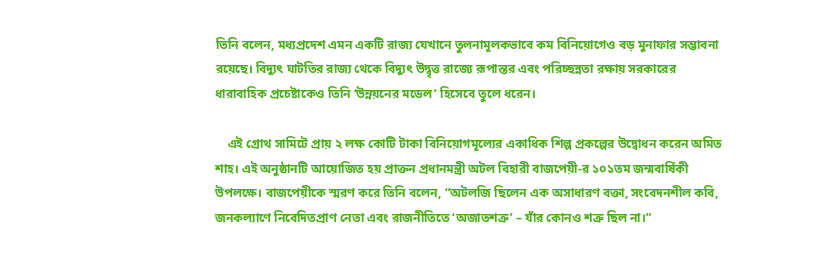তিনি বলেন, মধ্যপ্রদেশ এমন একটি রাজ্য যেখানে তুলনামূলকভাবে কম বিনিয়োগেও বড় মুনাফার সম্ভাবনা রয়েছে। বিদ্যুৎ ঘাটতির রাজ্য থেকে বিদ্যুৎ উদ্বৃত্ত রাজ্যে রূপান্তর এবং পরিচ্ছন্নতা রক্ষায় সরকারের ধারাবাহিক প্রচেষ্টাকেও তিনি ‘উন্নয়নের মডেল’ হিসেবে তুলে ধরেন।

    এই গ্রোথ সামিটে প্রায় ২ লক্ষ কোটি টাকা বিনিয়োগমূল্যের একাধিক শিল্প প্রকল্পের উদ্বোধন করেন অমিত শাহ। এই অনুষ্ঠানটি আয়োজিত হয় প্রাক্তন প্রধানমন্ত্রী অটল বিহারী বাজপেয়ী-র ১০১তম জন্মবার্ষিকী উপলক্ষে। বাজপেয়ীকে স্মরণ করে তিনি বলেন, “অটলজি ছিলেন এক অসাধারণ বক্তা, সংবেদনশীল কবি, জনকল্যাণে নিবেদিতপ্রাণ নেতা এবং রাজনীতিতে ‘অজাতশত্রু’ – যাঁর কোনও শত্রু ছিল না।”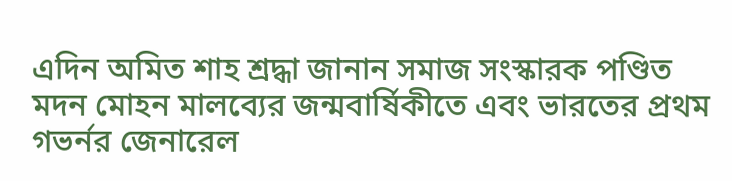এদিন অমিত শাহ শ্রদ্ধা জানান সমাজ সংস্কারক পণ্ডিত মদন মোহন মালব্যের জন্মবার্ষিকীতে এবং ভারতের প্রথম গভর্নর জেনারেল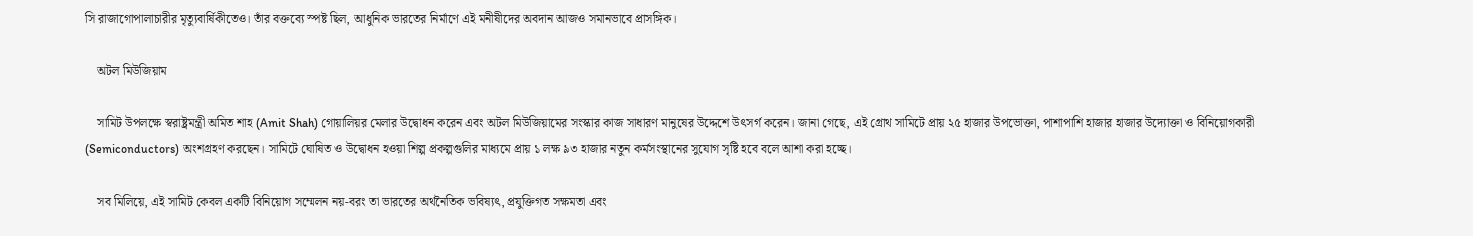সি রাজাগোপালাচারীর মৃত্যুবার্ষিকীতেও। তাঁর বক্তব্যে স্পষ্ট ছিল, আধুনিক ভারতের নির্মাণে এই মনীষীদের অবদান আজও সমানভাবে প্রাসঙ্গিক।

    অটল মিউজিয়াম

    সামিট উপলক্ষে স্বরাষ্ট্রমন্ত্রী অমিত শাহ (Amit Shah) গোয়ালিয়র মেলার উদ্বোধন করেন এবং অটল মিউজিয়ামের সংস্কার কাজ সাধারণ মানুষের উদ্দেশে উৎসর্গ করেন। জানা গেছে, এই গ্রোথ সামিটে প্রায় ২৫ হাজার উপভোক্তা, পাশাপাশি হাজার হাজার উদ্যোক্তা ও বিনিয়োগকারী (Semiconductors) অংশগ্রহণ করছেন। সামিটে ঘোষিত ও উদ্বোধন হওয়া শিল্প প্রকল্পগুলির মাধ্যমে প্রায় ১ লক্ষ ৯৩ হাজার নতুন কর্মসংস্থানের সুযোগ সৃষ্টি হবে বলে আশা করা হচ্ছে।

    সব মিলিয়ে, এই সামিট কেবল একটি বিনিয়োগ সম্মেলন নয়-বরং তা ভারতের অর্থনৈতিক ভবিষ্যৎ, প্রযুক্তিগত সক্ষমতা এবং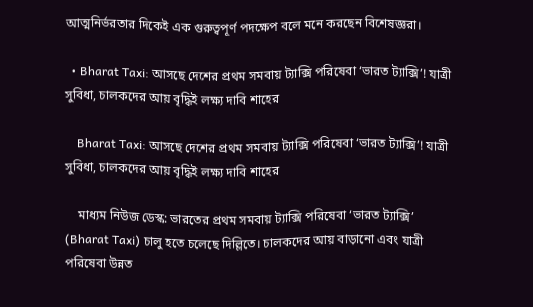আত্মনির্ভরতার দিকেই এক গুরুত্বপূর্ণ পদক্ষেপ বলে মনে করছেন বিশেষজ্ঞরা।

  • Bharat Taxi: আসছে দেশের প্রথম সমবায় ট্যাক্সি পরিষেবা ‘ভারত ট্যাক্সি’! যাত্রী সুবিধা, চালকদের আয় বৃদ্ধিই লক্ষ্য দাবি শাহের

    Bharat Taxi: আসছে দেশের প্রথম সমবায় ট্যাক্সি পরিষেবা ‘ভারত ট্যাক্সি’! যাত্রী সুবিধা, চালকদের আয় বৃদ্ধিই লক্ষ্য দাবি শাহের

    মাধ্যম নিউজ ডেস্ক: ভারতের প্রথম সমবায় ট্যাক্সি পরিষেবা ‘ভারত ট্যাক্সি’ (Bharat Taxi) চালু হতে চলেছে দিল্লিতে। চালকদের আয় বাড়ানো এবং যাত্রী পরিষেবা উন্নত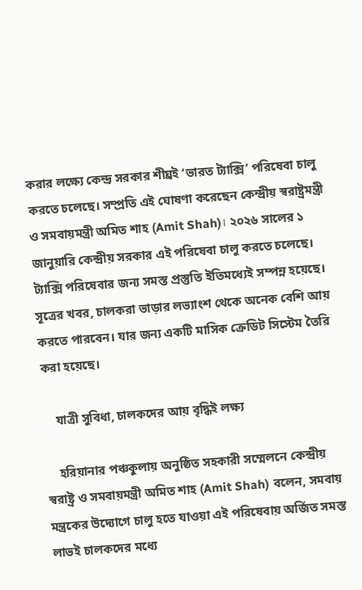করার লক্ষ্যে কেন্দ্র সরকার শীঘ্রই ‘ভারত ট্যাক্সি’ পরিষেবা চালু করতে চলেছে। সম্প্রতি এই ঘোষণা করেছেন কেন্দ্রীয় স্বরাষ্ট্রমন্ত্রী ও সমবায়মন্ত্রী অমিত শাহ (Amit Shah)। ২০২৬ সালের ১ জানুয়ারি কেন্দ্রীয় সরকার এই পরিষেবা চালু করতে চলেছে। ট্যাক্সি পরিষেবার জন্য সমস্ত প্রস্তুতি ইতিমধ্যেই সম্পন্ন হয়েছে। সূত্রের খবর, চালকরা ভাড়ার লভ্যাংশ থেকে অনেক বেশি আয় করতে পারবেন। যার জন্য একটি মাসিক ক্রেডিট সিস্টেম তৈরি করা হয়েছে।

    যাত্রী সুবিধা, চালকদের আয় বৃদ্ধিই লক্ষ্য

    হরিয়ানার পঞ্চকুলায় অনুষ্ঠিত সহকারী সম্মেলনে কেন্দ্রীয় স্বরাষ্ট্র ও সমবায়মন্ত্রী অমিত শাহ (Amit Shah) বলেন, সমবায় মন্ত্রকের উদ্যোগে চালু হতে যাওয়া এই পরিষেবায় অর্জিত সমস্ত লাভই চালকদের মধ্যে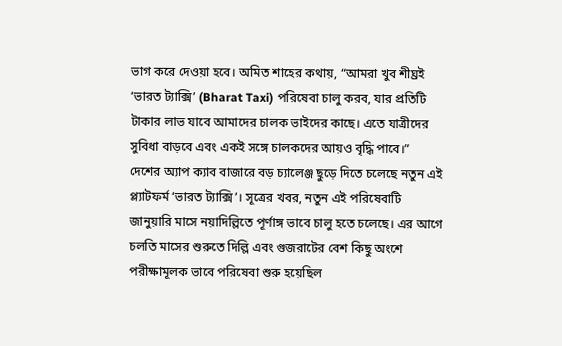ভাগ করে দেওয়া হবে। অমিত শাহের কথায়, “আমরা খুব শীঘ্রই ‘ভারত ট্যাক্সি’ (Bharat Taxi) পরিষেবা চালু করব, যার প্রতিটি টাকার লাভ যাবে আমাদের চালক ভাইদের কাছে। এতে যাত্রীদের সুবিধা বাড়বে এবং একই সঙ্গে চালকদের আয়ও বৃদ্ধি পাবে।” দেশের অ্যাপ ক্যাব বাজারে বড় চ্যালেঞ্জ ছুড়ে দিতে চলেছে নতুন এই প্ল্যাটফর্ম ‘ভারত ট্যাক্সি’। সূত্রের খবর, নতুন এই পরিষেবাটি জানুয়ারি মাসে নয়াদিল্লিতে পূর্ণাঙ্গ ভাবে চালু হতে চলেছে। এর আগে চলতি মাসের শুরুতে দিল্লি এবং গুজরাটের বেশ কিছু অংশে পরীক্ষামূলক ভাবে পরিষেবা শুরু হয়েছিল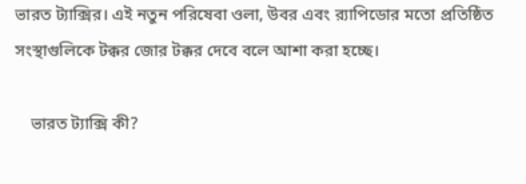ভারত ট্যাক্সির। এই নতুন পরিষেবা ওলা, উবর এবং র‌্যাপিডোর মতো প্রতিষ্ঠিত সংস্থাগুলিকে টক্কর জোর টক্কর দেবে বলে আশা করা হচ্ছে।

    ভারত ট্যাক্সি কী?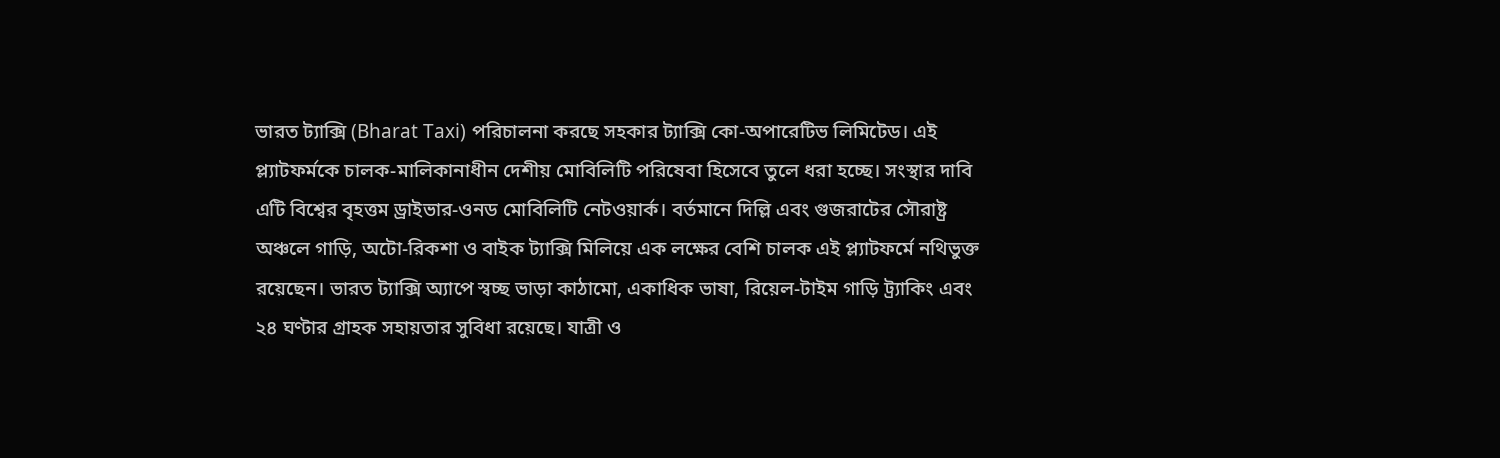ভারত ট্যাক্সি (Bharat Taxi) পরিচালনা করছে সহকার ট্যাক্সি কো-অপারেটিভ লিমিটেড। এই প্ল্যাটফর্মকে চালক-মালিকানাধীন দেশীয় মোবিলিটি পরিষেবা হিসেবে তুলে ধরা হচ্ছে। সংস্থার দাবি এটি বিশ্বের বৃহত্তম ড্রাইভার-ওনড মোবিলিটি নেটওয়ার্ক। বর্তমানে দিল্লি এবং গুজরাটের সৌরাষ্ট্র অঞ্চলে গাড়ি, অটো-রিকশা ও বাইক ট্যাক্সি মিলিয়ে এক লক্ষের বেশি চালক এই প্ল্যাটফর্মে নথিভুক্ত রয়েছেন। ভারত ট্যাক্সি অ্যাপে স্বচ্ছ ভাড়া কাঠামো, একাধিক ভাষা, রিয়েল-টাইম গাড়ি ট্র্যাকিং এবং ২৪ ঘণ্টার গ্রাহক সহায়তার সুবিধা রয়েছে। যাত্রী ও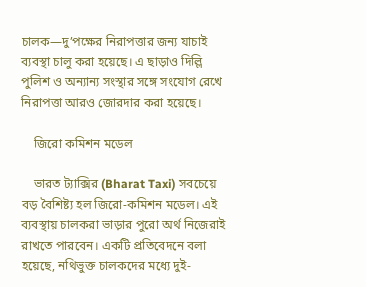চালক—দু’পক্ষের নিরাপত্তার জন্য যাচাই ব্যবস্থা চালু করা হয়েছে। এ ছাড়াও দিল্লি পুলিশ ও অন্যান্য সংস্থার সঙ্গে সংযোগ রেখে নিরাপত্তা আরও জোরদার করা হয়েছে।

    জিরো কমিশন মডেল

    ভারত ট্যাক্সির (Bharat Taxi) সবচেয়ে বড় বৈশিষ্ট্য হল জিরো-কমিশন মডেল। এই ব্যবস্থায় চালকরা ভাড়ার পুরো অর্থ নিজেরাই রাখতে পারবেন। একটি প্রতিবেদনে বলা হয়েছে, নথিভুক্ত চালকদের মধ্যে দুই-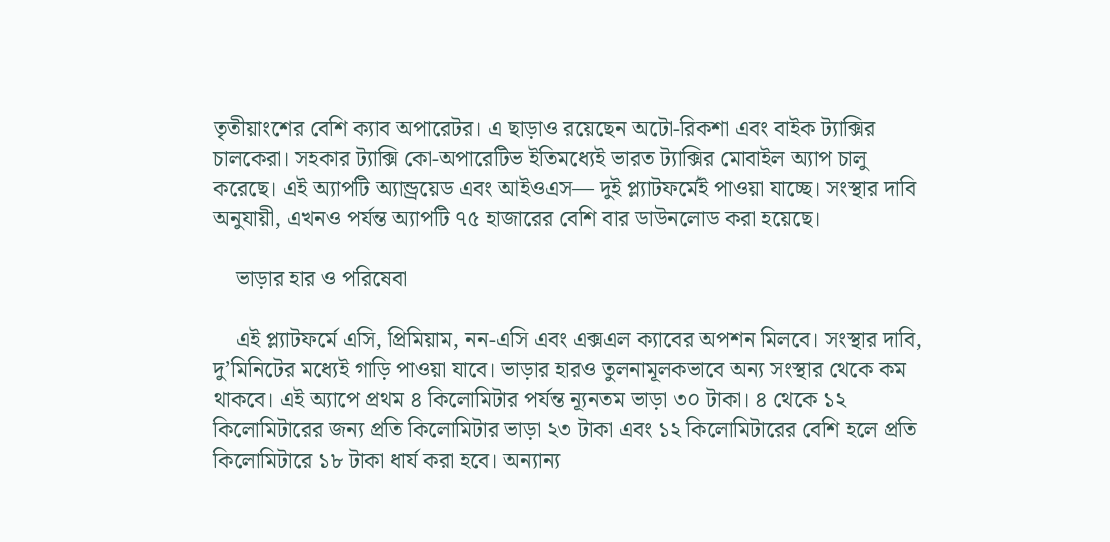তৃতীয়াংশের বেশি ক্যাব অপারেটর। এ ছাড়াও রয়েছেন অটো-রিকশা এবং বাইক ট্যাক্সির চালকেরা। সহকার ট্যাক্সি কো-অপারেটিভ ইতিমধ্যেই ভারত ট্যাক্সির মোবাইল অ্যাপ চালু করেছে। এই অ্যাপটি অ্যান্ড্রয়েড এবং আইওএস— দুই প্ল্যাটফর্মেই পাওয়া যাচ্ছে। সংস্থার দাবি অনুযায়ী, এখনও পর্যন্ত অ্যাপটি ৭৫ হাজারের বেশি বার ডাউনলোড করা হয়েছে।

    ভাড়ার হার ও পরিষেবা

    এই প্ল্যাটফর্মে এসি, প্রিমিয়াম, নন-এসি এবং এক্সএল ক্যাবের অপশন মিলবে। সংস্থার দাবি, দু’মিনিটের মধ্যেই গাড়ি পাওয়া যাবে। ভাড়ার হারও তুলনামূলকভাবে অন্য সংস্থার থেকে কম থাকবে। এই অ্যাপে প্রথম ৪ কিলোমিটার পর্যন্ত ন্যূনতম ভাড়া ৩০ টাকা। ৪ থেকে ১২ কিলোমিটারের জন্য প্রতি কিলোমিটার ভাড়া ২৩ টাকা এবং ১২ কিলোমিটারের বেশি হলে প্রতি কিলোমিটারে ১৮ টাকা ধার্য করা হবে। অন্যান্য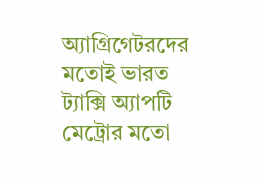অ্যাগ্রিগেটরদের মতোই ভারত ট্যাক্সি অ্যাপটি মেট্রোর মতো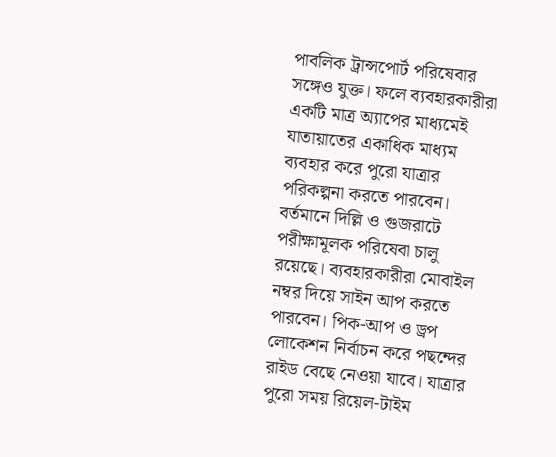পাবলিক ট্রান্সপোর্ট পরিষেবার সঙ্গেও যুক্ত। ফলে ব্যবহারকারীরা একটি মাত্র অ্যাপের মাধ্যমেই যাতায়াতের একাধিক মাধ্যম ব্যবহার করে পুরো যাত্রার পরিকল্পনা করতে পারবেন। বর্তমানে দিল্লি ও গুজরাটে পরীক্ষামূলক পরিষেবা চালু রয়েছে। ব্যবহারকারীরা মোবাইল নম্বর দিয়ে সাইন আপ করতে পারবেন। পিক-আপ ও ড্রপ লোকেশন নির্বাচন করে পছন্দের রাইড বেছে নেওয়া যাবে। যাত্রার পুরো সময় রিয়েল-টাইম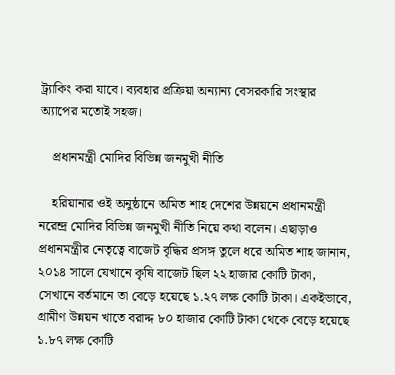ট্র্যাকিং করা যাবে। ব্যবহার প্রক্রিয়া অন্যান্য বেসরকারি সংস্থার অ্যাপের মতোই সহজ।

    প্রধানমন্ত্রী মোদির বিভিন্ন জনমুখী নীতি

    হরিয়ানার ওই অনুষ্ঠানে অমিত শাহ দেশের উন্নয়নে প্রধানমন্ত্রী নরেন্দ্র মোদির বিভিন্ন জনমুখী নীতি নিয়ে কথা বলেন। এছাড়াও প্রধানমন্ত্রীর নেতৃত্বে বাজেট বৃদ্ধির প্রসঙ্গ তুলে ধরে অমিত শাহ জানান, ২০১৪ সালে যেখানে কৃষি বাজেট ছিল ২২ হাজার কোটি টাকা, সেখানে বর্তমানে তা বেড়ে হয়েছে ১.২৭ লক্ষ কোটি টাকা। একইভাবে, গ্রামীণ উন্নয়ন খাতে বরাদ্দ ৮০ হাজার কোটি টাকা থেকে বেড়ে হয়েছে ১.৮৭ লক্ষ কোটি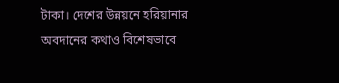টাকা। দেশের উন্নয়নে হরিয়ানার অবদানের কথাও বিশেষভাবে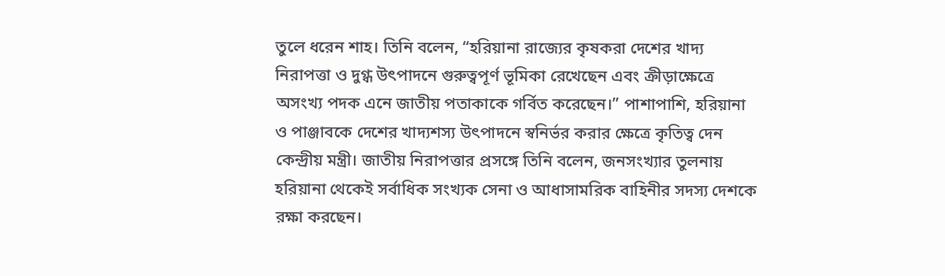তুলে ধরেন শাহ। তিনি বলেন, “হরিয়ানা রাজ্যের কৃষকরা দেশের খাদ্য নিরাপত্তা ও দুগ্ধ উৎপাদনে গুরুত্বপূর্ণ ভূমিকা রেখেছেন এবং ক্রীড়াক্ষেত্রে অসংখ্য পদক এনে জাতীয় পতাকাকে গর্বিত করেছেন।” পাশাপাশি, হরিয়ানা ও পাঞ্জাবকে দেশের খাদ্যশস্য উৎপাদনে স্বনির্ভর করার ক্ষেত্রে কৃতিত্ব দেন কেন্দ্রীয় মন্ত্রী। জাতীয় নিরাপত্তার প্রসঙ্গে তিনি বলেন, জনসংখ্যার তুলনায় হরিয়ানা থেকেই সর্বাধিক সংখ্যক সেনা ও আধাসামরিক বাহিনীর সদস্য দেশকে রক্ষা করছেন।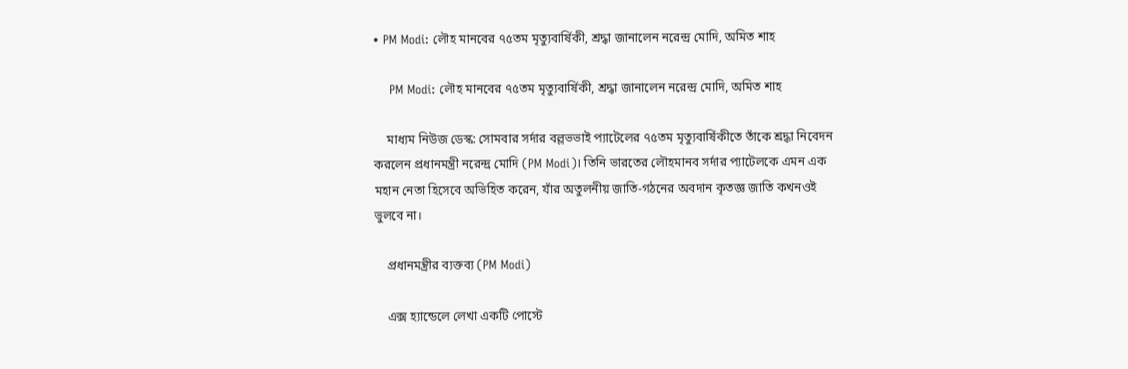• PM Modi: লৌহ মানবের ৭৫তম মৃত্যুবার্ষিকী, শ্রদ্ধা জানালেন নরেন্দ্র মোদি, অমিত শাহ

    PM Modi: লৌহ মানবের ৭৫তম মৃত্যুবার্ষিকী, শ্রদ্ধা জানালেন নরেন্দ্র মোদি, অমিত শাহ

    মাধ্যম নিউজ ডেস্ক: সোমবার সর্দার বল্লভভাই প্যাটেলের ৭৫তম মৃত্যুবার্ষিকীতে তাঁকে শ্রদ্ধা নিবেদন করলেন প্রধানমন্ত্রী নরেন্দ্র মোদি (PM Modi)। তিনি ভারতের লৌহমানব সর্দার প্যাটেলকে এমন এক মহান নেতা হিসেবে অভিহিত করেন, যাঁর অতুলনীয় জাতি-গঠনের অবদান কৃতজ্ঞ জাতি কখনওই ভুলবে না।

    প্রধানমন্ত্রীর ব্যক্তব্য (PM Modi)

    এক্স হ্যান্ডেলে লেখা একটি পোস্টে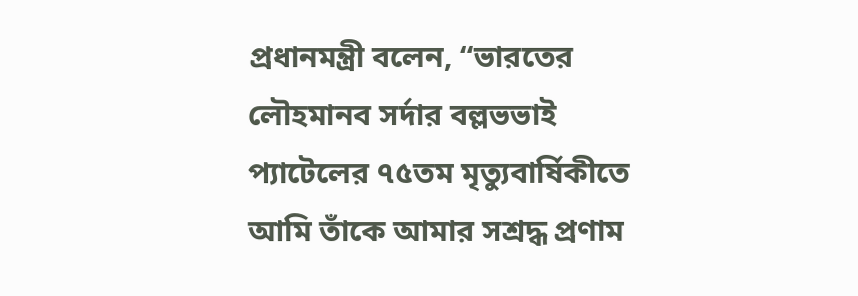প্রধানমন্ত্রী বলেন, “ভারতের লৌহমানব সর্দার বল্লভভাই প্যাটেলের ৭৫তম মৃত্যুবার্ষিকীতে আমি তাঁকে আমার সশ্রদ্ধ প্রণাম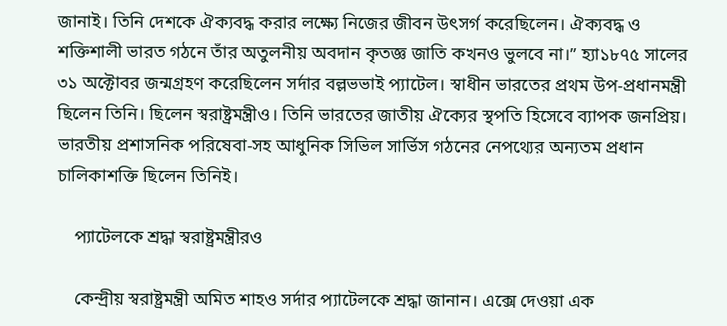জানাই। তিনি দেশকে ঐক্যবদ্ধ করার লক্ষ্যে নিজের জীবন উৎসর্গ করেছিলেন। ঐক্যবদ্ধ ও শক্তিশালী ভারত গঠনে তাঁর অতুলনীয় অবদান কৃতজ্ঞ জাতি কখনও ভুলবে না।” হ্যা১৮৭৫ সালের ৩১ অক্টোবর জন্মগ্রহণ করেছিলেন সর্দার বল্লভভাই প্যাটেল। স্বাধীন ভারতের প্রথম উপ-প্রধানমন্ত্রী ছিলেন তিনি। ছিলেন স্বরাষ্ট্রমন্ত্রীও। তিনি ভারতের জাতীয় ঐক্যের স্থপতি হিসেবে ব্যাপক জনপ্রিয়। ভারতীয় প্রশাসনিক পরিষেবা-সহ আধুনিক সিভিল সার্ভিস গঠনের নেপথ্যের অন্যতম প্রধান চালিকাশক্তি ছিলেন তিনিই।

    প্যাটেলকে শ্রদ্ধা স্বরাষ্ট্রমন্ত্রীরও

    কেন্দ্রীয় স্বরাষ্ট্রমন্ত্রী অমিত শাহও সর্দার প্যাটেলকে শ্রদ্ধা জানান। এক্সে দেওয়া এক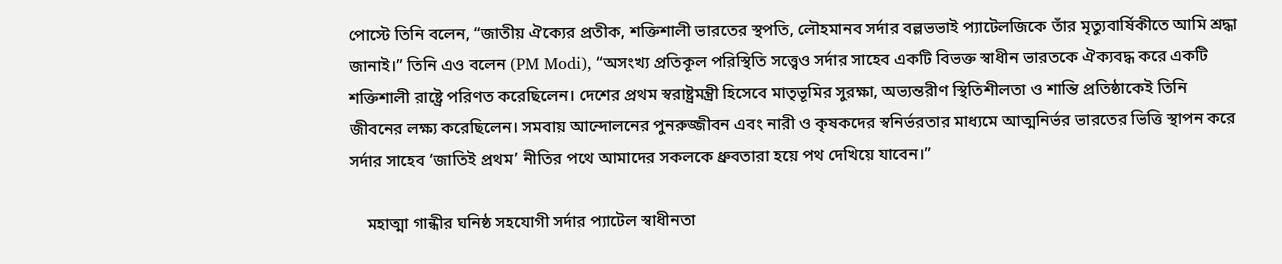পোস্টে তিনি বলেন, “জাতীয় ঐক্যের প্রতীক, শক্তিশালী ভারতের স্থপতি, লৌহমানব সর্দার বল্লভভাই প্যাটেলজিকে তাঁর মৃত্যুবার্ষিকীতে আমি শ্রদ্ধা জানাই।” তিনি এও বলেন (PM Modi), “অসংখ্য প্রতিকূল পরিস্থিতি সত্ত্বেও সর্দার সাহেব একটি বিভক্ত স্বাধীন ভারতকে ঐক্যবদ্ধ করে একটি শক্তিশালী রাষ্ট্রে পরিণত করেছিলেন। দেশের প্রথম স্বরাষ্ট্রমন্ত্রী হিসেবে মাতৃভূমির সুরক্ষা, অভ্যন্তরীণ স্থিতিশীলতা ও শান্তি প্রতিষ্ঠাকেই তিনি জীবনের লক্ষ্য করেছিলেন। সমবায় আন্দোলনের পুনরুজ্জীবন এবং নারী ও কৃষকদের স্বনির্ভরতার মাধ্যমে আত্মনির্ভর ভারতের ভিত্তি স্থাপন করে সর্দার সাহেব ‘জাতিই প্রথম’ নীতির পথে আমাদের সকলকে ধ্রুবতারা হয়ে পথ দেখিয়ে যাবেন।”

    মহাত্মা গান্ধীর ঘনিষ্ঠ সহযোগী সর্দার প্যাটেল স্বাধীনতা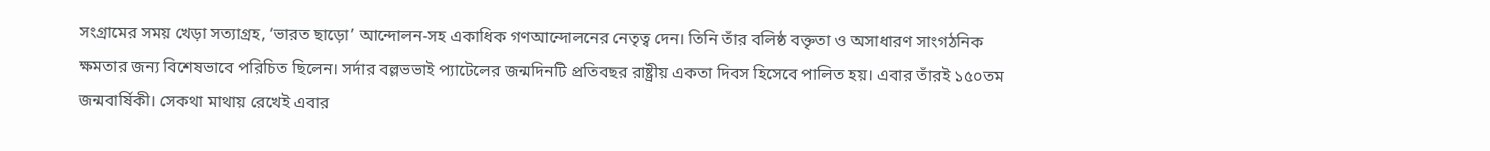সংগ্রামের সময় খেড়া সত্যাগ্রহ, ‘ভারত ছাড়ো’ আন্দোলন-সহ একাধিক গণআন্দোলনের নেতৃত্ব দেন। তিনি তাঁর বলিষ্ঠ বক্তৃতা ও অসাধারণ সাংগঠনিক ক্ষমতার জন্য বিশেষভাবে পরিচিত ছিলেন। সর্দার বল্লভভাই প্যাটেলের জন্মদিনটি প্রতিবছর রাষ্ট্রীয় একতা দিবস হিসেবে পালিত হয়। এবার তাঁরই ১৫০তম জন্মবার্ষিকী। সেকথা মাথায় রেখেই এবার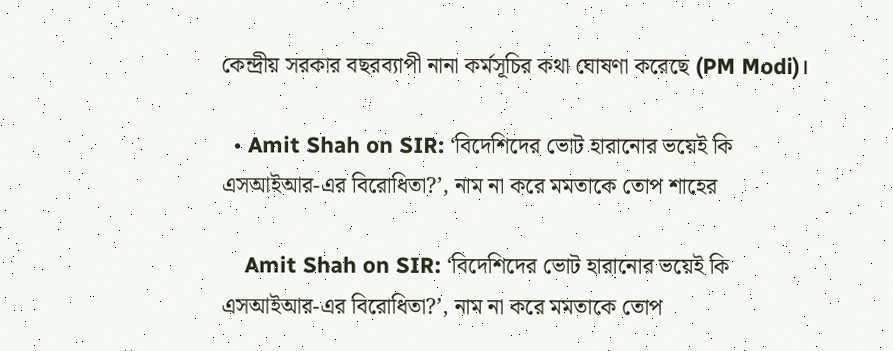কেন্দ্রীয় সরকার বছরব্যাপী নানা কর্মসূচির কথা ঘোষণা করেছে (PM Modi)।

  • Amit Shah on SIR: ‘বিদেশিদের ভোট হারানোর ভয়েই কি এসআইআর-এর বিরোধিতা?’, নাম না করে মমতাকে তোপ শাহের

    Amit Shah on SIR: ‘বিদেশিদের ভোট হারানোর ভয়েই কি এসআইআর-এর বিরোধিতা?’, নাম না করে মমতাকে তোপ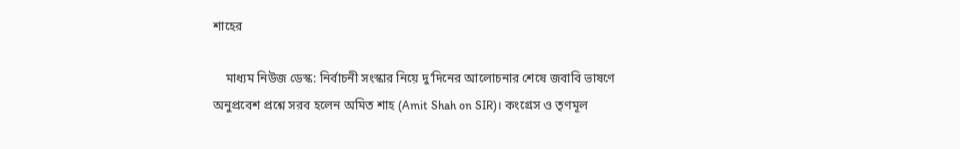শাহের

    মাধ্যম নিউজ ডেস্ক: নির্বাচনী সংস্কার নিয়ে দু’দিনের আলোচনার শেষে জবাবি ভাষণে অনুপ্রবেশ প্রশ্নে সরব হলেন অমিত শাহ (Amit Shah on SIR)। কংগ্রেস ও তৃণমূল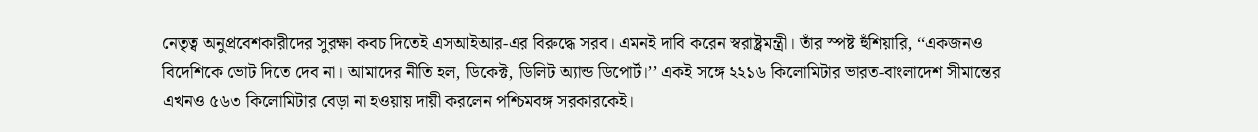নেতৃত্ব অনুপ্রবেশকারীদের সুরক্ষা কবচ দিতেই এসআইআর-এর বিরুদ্ধে সরব। এমনই দাবি করেন স্বরাষ্ট্রমন্ত্রী। তাঁর স্পষ্ট হুঁশিয়ারি, ‘‘একজনও বিদেশিকে ভোট দিতে দেব না। আমাদের নীতি হল, ডিকেক্ট, ডিলিট অ্যান্ড ডিপোর্ট।’’ একই সঙ্গে ২২১৬ কিলোমিটার ভারত-বাংলাদেশ সীমান্তের এখনও ৫৬৩ কিলোমিটার বেড়া না হওয়ায় দায়ী করলেন পশ্চিমবঙ্গ সরকারকেই।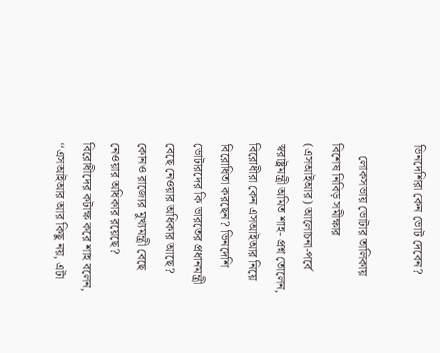ভিনদেশিরা কেন ভোট দেবেন?

    লোকসভায় ভোটার তালিকায় বিশেষ নিবিড় সমীক্ষার (এসআইআর) আলোচনা-পর্বে স্বরাষ্ট্রমন্ত্রী অমিত শাহ- প্রশ্ন তোলেন, বিরোধীরা কেন এসআইআর নিয়ে বিরোধিতা করছেন? ভিনদেশি ভোটারদের কি ভারতের প্রধানমন্ত্রী বেছে নেওয়ার অধিকার আছে? কোনও রাজ্যের মুখ্যমন্ত্রী বেছে নেওয়ার অধিকার রয়েছে? বিরোধীদের কটাক্ষ করে শাহ বলেন, ‘‘এসআইআর আর কিছু নয়, এটা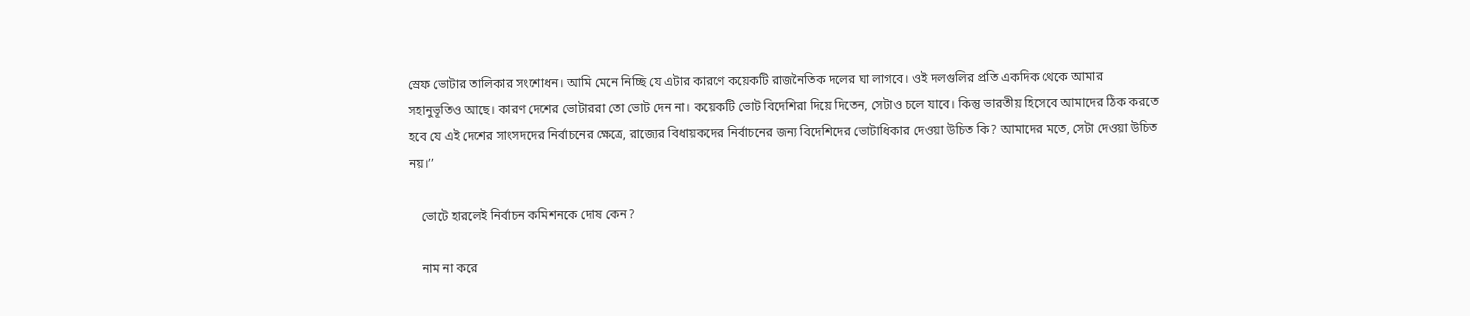স্রেফ ভোটার তালিকার সংশোধন। আমি মেনে নিচ্ছি যে এটার কারণে কয়েকটি রাজনৈতিক দলের ঘা লাগবে। ওই দলগুলির প্রতি একদিক থেকে আমার সহানুভূতিও আছে। কারণ দেশের ভোটাররা তো ভোট দেন না। কয়েকটি ভোট বিদেশিরা দিয়ে দিতেন, সেটাও চলে যাবে। কিন্তু ভারতীয় হিসেবে আমাদের ঠিক করতে হবে যে এই দেশের সাংসদদের নির্বাচনের ক্ষেত্রে, রাজ্যের বিধায়কদের নির্বাচনের জন্য বিদেশিদের ভোটাধিকার দেওয়া উচিত কি? আমাদের মতে, সেটা দেওয়া উচিত নয়।’’

    ভোটে হারলেই নির্বাচন কমিশনকে দোষ কেন?

    নাম না করে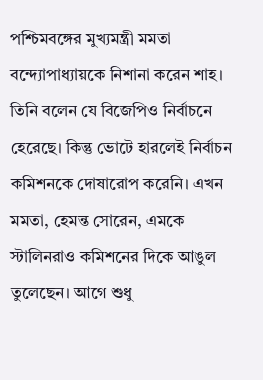পশ্চিমবঙ্গের মুখ্যমন্ত্রী মমতা বন্দ্যোপাধ্যায়কে নিশানা করেন শাহ। তিনি বলেন যে বিজেপিও নির্বাচনে হেরেছে। কিন্তু ভোটে হারলেই নির্বাচন কমিশনকে দোষারোপ করেনি। এখন মমতা, হেমন্ত সোরেন, এমকে স্টালিনরাও কমিশনের দিকে আঙুল তুলেছেন। আগে শুধু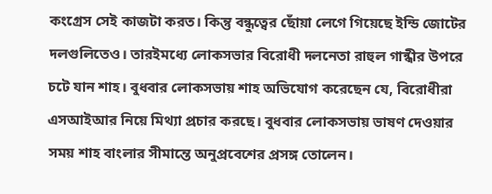কংগ্রেস সেই কাজটা করত। কিন্তু বন্ধুত্বের ছোঁয়া লেগে গিয়েছে ইন্ডি জোটের দলগুলিতেও। তারইমধ্যে লোকসভার বিরোধী দলনেতা রাহুল গান্ধীর উপরে চটে যান শাহ। বুধবার লোকসভায় শাহ অভিযোগ করেছেন যে, বিরোধীরা এসআইআর নিয়ে মিথ্যা প্রচার করছে। বুধবার লোকসভায় ভাষণ দেওয়ার সময় শাহ বাংলার সীমান্তে অনুপ্রবেশের প্রসঙ্গ তোলেন।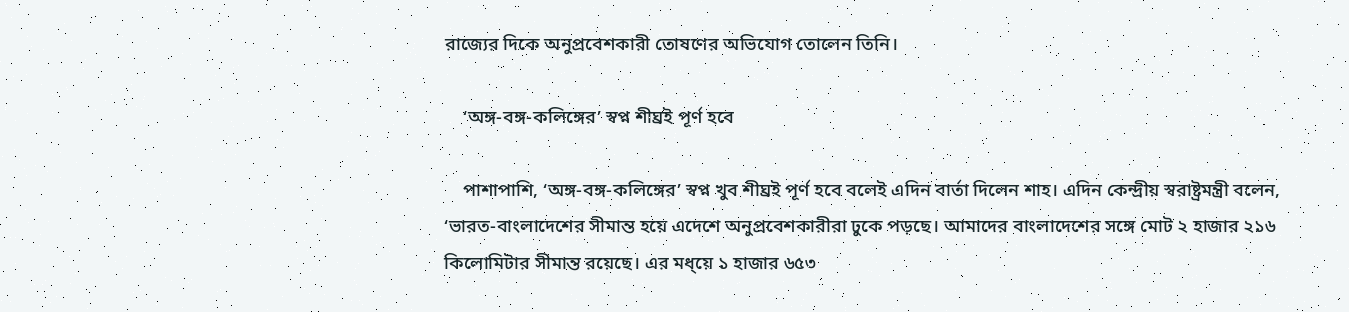রাজ্যের দিকে অনুপ্রবেশকারী তোষণের অভিযোগ তোলেন তিনি।

    ‘অঙ্গ-বঙ্গ-কলিঙ্গের’ স্বপ্ন শীঘ্রই পূর্ণ হবে

    পাশাপাশি, ‘অঙ্গ-বঙ্গ-কলিঙ্গের’ স্বপ্ন খুব শীঘ্রই পূর্ণ হবে বলেই এদিন বার্তা দিলেন শাহ। এদিন কেন্দ্রীয় স্বরাষ্ট্রমন্ত্রী বলেন, ‘ভারত-বাংলাদেশের সীমান্ত হয়ে এদেশে অনুপ্রবেশকারীরা ঢুকে পড়ছে। আমাদের বাংলাদেশের সঙ্গে মোট ২ হাজার ২১৬ কিলোমিটার সীমান্ত রয়েছে। এর মধ্য়ে ১ হাজার ৬৫৩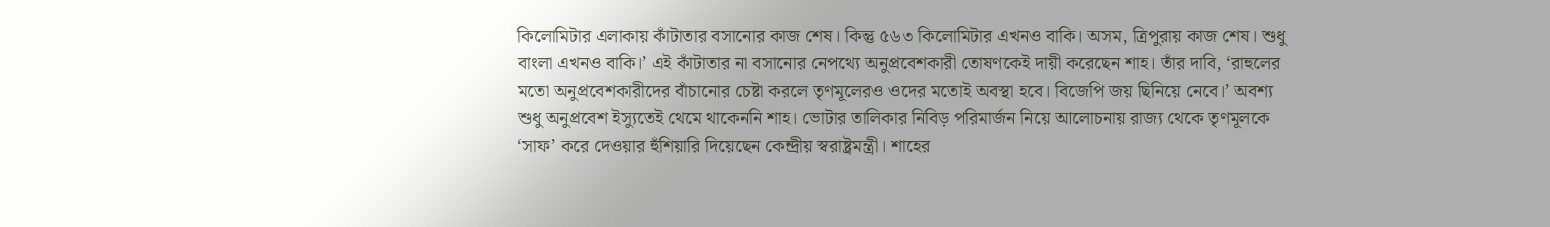কিলোমিটার এলাকায় কাঁটাতার বসানোর কাজ শেষ। কিন্তু ৫৬৩ কিলোমিটার এখনও বাকি। অসম, ত্রিপুরায় কাজ শেষ। শুধু বাংলা এখনও বাকি।’ এই কাঁটাতার না বসানোর নেপথ্যে অনুপ্রবেশকারী তোষণকেই দায়ী করেছেন শাহ। তাঁর দাবি, ‘রাহুলের মতো অনুপ্রবেশকারীদের বাঁচানোর চেষ্টা করলে তৃণমূলেরও ওদের মতোই অবস্থা হবে। বিজেপি জয় ছিনিয়ে নেবে।’ অবশ্য শুধু অনুপ্রবেশ ইস্যুতেই থেমে থাকেননি শাহ। ভোটার তালিকার নিবিড় পরিমার্জন নিয়ে আলোচনায় রাজ্য থেকে তৃণমূলকে ‘সাফ’ করে দেওয়ার হুঁশিয়ারি দিয়েছেন কেন্দ্রীয় স্বরাষ্ট্রমন্ত্রী। শাহের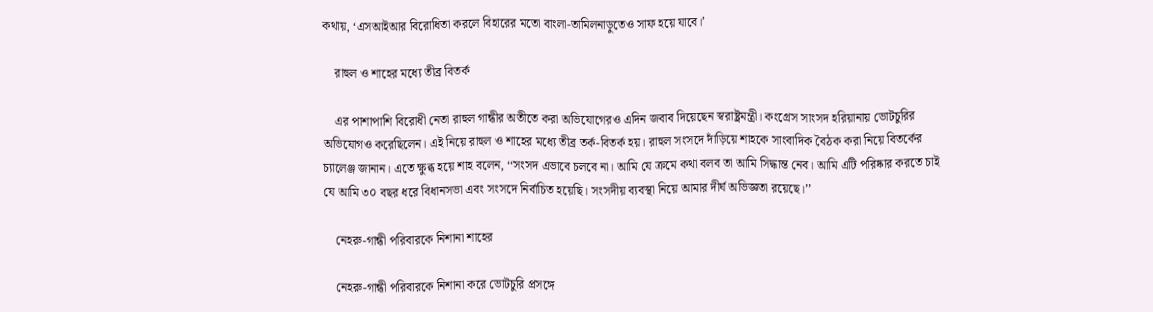কথায়, ‘এসআইআর বিরোধিতা করলে বিহারের মতো বাংলা-তামিলনাড়ুতেও সাফ হয়ে যাবে।’

    রাহুল ও শাহের মধ্যে তীব্র বিতর্ক

    এর পাশাপাশি বিরোধী নেতা রাহুল গান্ধীর অতীতে করা অভিযোগেরও এদিন জবাব দিয়েছেন স্বরাষ্ট্রমন্ত্রী। কংগ্রেস সাংসদ হরিয়ানায় ভোটচুরির অভিযোগও করেছিলেন। এই নিয়ে রাহুল ও শাহের মধ্যে তীব্র তর্ক-বিতর্ক হয়। রাহুল সংসদে দাঁড়িয়ে শাহকে সাংবাদিক বৈঠক করা নিয়ে বিতর্কের চ্যালেঞ্জ জানান। এতে ক্ষুব্ধ হয়ে শাহ বলেন, ‘‘সংসদ এভাবে চলবে না। আমি যে ক্রমে কথা বলব তা আমি সিদ্ধান্ত নেব। আমি এটি পরিষ্কার করতে চাই যে আমি ৩০ বছর ধরে বিধানসভা এবং সংসদে নির্বাচিত হয়েছি। সংসদীয় ব্যবস্থা নিয়ে আমার দীর্ঘ অভিজ্ঞতা রয়েছে।’’

    নেহরু-গান্ধী পরিবারকে নিশানা শাহের

    নেহরু-গান্ধী পরিবারকে নিশানা করে ভোটচুরি প্রসঙ্গে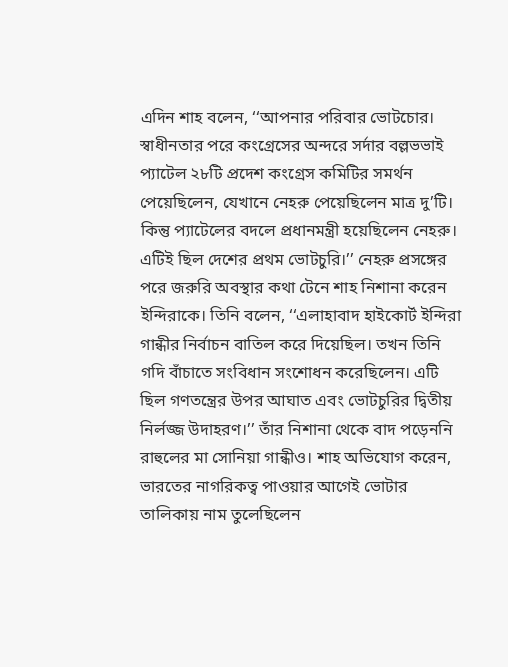এদিন শাহ বলেন, ‘‘আপনার পরিবার ভোটচোর। স্বাধীনতার পরে কংগ্রেসের অন্দরে সর্দার বল্লভভাই প্যাটেল ২৮টি প্রদেশ কংগ্রেস কমিটির সমর্থন পেয়েছিলেন, যেখানে নেহরু পেয়েছিলেন মাত্র দু’টি। কিন্তু প্যাটেলের বদলে প্রধানমন্ত্রী হয়েছিলেন নেহরু। এটিই ছিল দেশের প্রথম ভোটচুরি।’’ নেহরু প্রসঙ্গের পরে জরুরি অবস্থার কথা টেনে শাহ নিশানা করেন ইন্দিরাকে। তিনি বলেন, ‘‘এলাহাবাদ হাইকোর্ট ইন্দিরা গান্ধীর নির্বাচন বাতিল করে দিয়েছিল। তখন তিনি গদি বাঁচাতে সংবিধান সংশোধন করেছিলেন। এটি ছিল গণতন্ত্রের উপর আঘাত এবং ভোটচুরির দ্বিতীয় নির্লজ্জ উদাহরণ।’’ তাঁর নিশানা থেকে বাদ পড়েননি রাহুলের মা সোনিয়া গান্ধীও। শাহ অভিযোগ করেন, ভারতের নাগরিকত্ব পাওয়ার আগেই ভোটার তালিকায় নাম তুলেছিলেন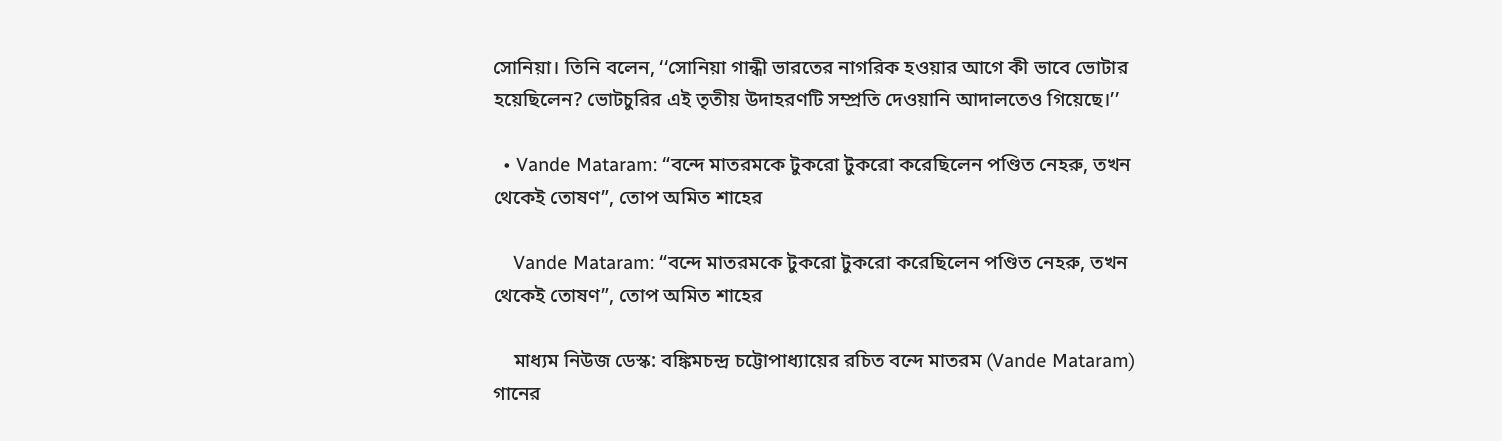সোনিয়া। তিনি বলেন, ‘‘সোনিয়া গান্ধী ভারতের নাগরিক হওয়ার আগে কী ভাবে ভোটার হয়েছিলেন? ভোটচুরির এই তৃতীয় উদাহরণটি সম্প্রতি দেওয়ানি আদালতেও গিয়েছে।’’

  • Vande Mataram: “বন্দে মাতরমকে টুকরো টুকরো করেছিলেন পণ্ডিত নেহরু, তখন থেকেই তোষণ”, তোপ অমিত শাহের

    Vande Mataram: “বন্দে মাতরমকে টুকরো টুকরো করেছিলেন পণ্ডিত নেহরু, তখন থেকেই তোষণ”, তোপ অমিত শাহের

    মাধ্যম নিউজ ডেস্ক: বঙ্কিমচন্দ্র চট্টোপাধ্যায়ের রচিত বন্দে মাতরম (Vande Mataram) গানের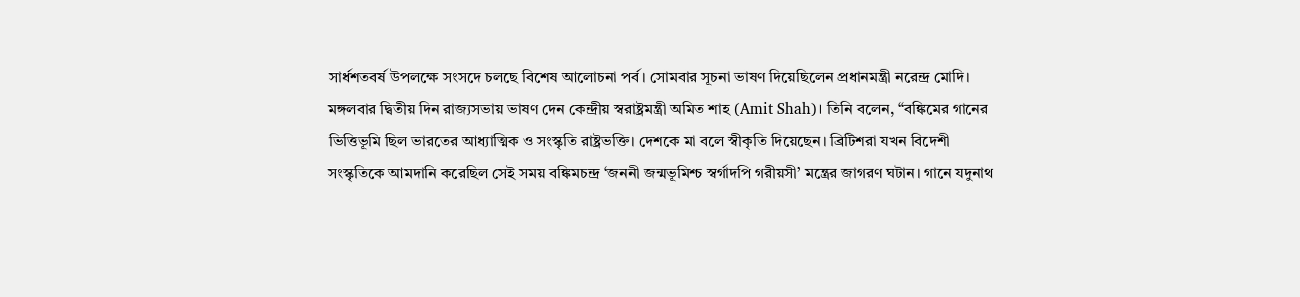সার্ধশতবর্ষ উপলক্ষে সংসদে চলছে বিশেষ আলোচনা পর্ব। সোমবার সূচনা ভাষণ দিয়েছিলেন প্রধানমন্ত্রী নরেন্দ্র মোদি। মঙ্গলবার দ্বিতীয় দিন রাজ্যসভায় ভাষণ দেন কেন্দ্রীয় স্বরাষ্ট্রমন্ত্রী অমিত শাহ (Amit Shah)। তিনি বলেন, “বঙ্কিমের গানের ভিত্তিভূমি ছিল ভারতের আধ্যাত্মিক ও সংস্কৃতি রাষ্ট্রভক্তি। দেশকে মা বলে স্বীকৃতি দিয়েছেন। ব্রিটিশরা যখন বিদেশী সংস্কৃতিকে আমদানি করেছিল সেই সময় বঙ্কিমচন্দ্র ‘জননী জন্মভূমিশ্চ স্বর্গাদপি গরীয়সী’ মন্ত্রের জাগরণ ঘটান। গানে যদুনাথ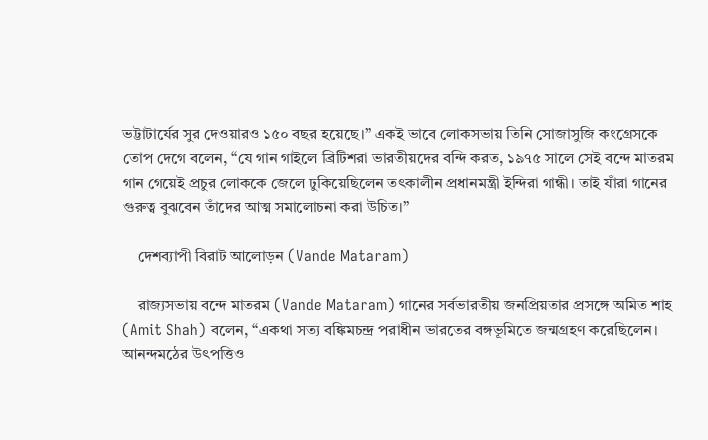ভট্টাটার্যের সুর দেওয়ারও ১৫০ বছর হয়েছে।” একই ভাবে লোকসভায় তিনি সোজাসুজি কংগ্রেসকে তোপ দেগে বলেন, “যে গান গাইলে ব্রিটিশরা ভারতীয়দের বন্দি করত, ১৯৭৫ সালে সেই বন্দে মাতরম গান গেয়েই প্রচুর লোককে জেলে ঢুকিয়েছিলেন তৎকালীন প্রধানমন্ত্রী ইন্দিরা গান্ধী। তাই যাঁরা গানের গুরুত্ব বুঝবেন তাঁদের আত্ম সমালোচনা করা উচিত।”

    দেশব্যাপী বিরাট আলোড়ন (Vande Mataram)

    রাজ্যসভায় বন্দে মাতরম (Vande Mataram) গানের সর্বভারতীয় জনপ্রিয়তার প্রসঙ্গে অমিত শাহ (Amit Shah) বলেন, “একথা সত্য বঙ্কিমচন্দ্র পরাধীন ভারতের বঙ্গভূমিতে জন্মগ্রহণ করেছিলেন। আনন্দমঠের উৎপত্তিও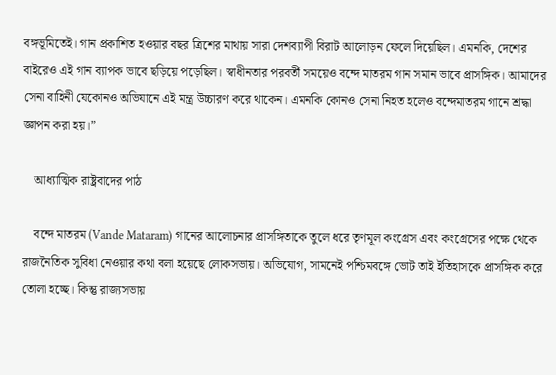বঙ্গভূমিতেই। গান প্রকাশিত হওয়ার বছর ত্রিশের মাথায় সারা দেশব্যাপী বিরাট আলোড়ন ফেলে দিয়েছিল। এমনকি, দেশের বাইরেও এই গান ব্যাপক ভাবে ছড়িয়ে পড়েছিল। স্বাধীনতার পরবর্তী সময়েও বন্দে মাতরম গান সমান ভাবে প্রাসঙ্গিক। আমাদের সেনা বাহিনী যেকোনও অভিযানে এই মন্ত্র উচ্চারণ করে থাকেন। এমনকি কোনও সেনা নিহত হলেও বন্দেমাতরম গানে শ্রদ্ধা জ্ঞাপন করা হয়।”

    আধ্যাত্মিক রাষ্ট্রবাদের পাঠ

    বন্দে মাতরম (Vande Mataram) গানের আলোচনার প্রাসঙ্গিতাকে তুলে ধরে তৃণমূল কংগ্রেস এবং কংগ্রেসের পক্ষে থেকে রাজনৈতিক সুবিধা নেওয়ার কথা বলা হয়েছে লোকসভায়। অভিযোগ, সামনেই পশ্চিমবঙ্গে ভোট তাই ইতিহাসকে প্রাসঙ্গিক করে তোলা হচ্ছে। কিন্তু রাজ্যসভায়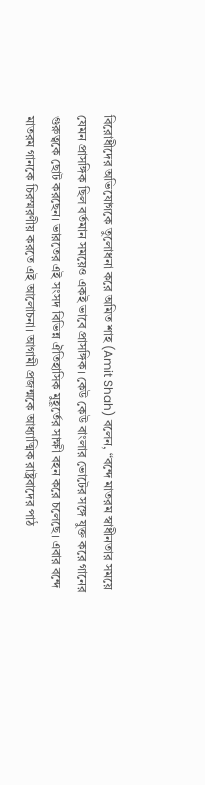বিরোধীদের অভিযোগকে তুলোধনা করে অমিত শাহ (Amit Shah) বলেন, “বন্দে মাতরম স্বাধীনতার সময়ে যেমন প্রাসঙ্গিক ছিল বর্তমান সময়েও একই ভাবে প্রাসঙ্গিক। কেউ কেউ বাংলার ভোটের সঙ্গে যুক্ত করে গানের গুরুত্বকে ছোট করছেন। ভারতের এই সংসদ বিভিন্ন ঐতিহাসিক মুহূর্তের সাক্ষী বহন করে চলেছে। এবার বন্দে মাতরম গানকে চিরস্মরণীয় করতে এই আলোচনা। আগামী প্রজন্মকে আধ্যাত্মিক রাষ্ট্রবাদের পাঠ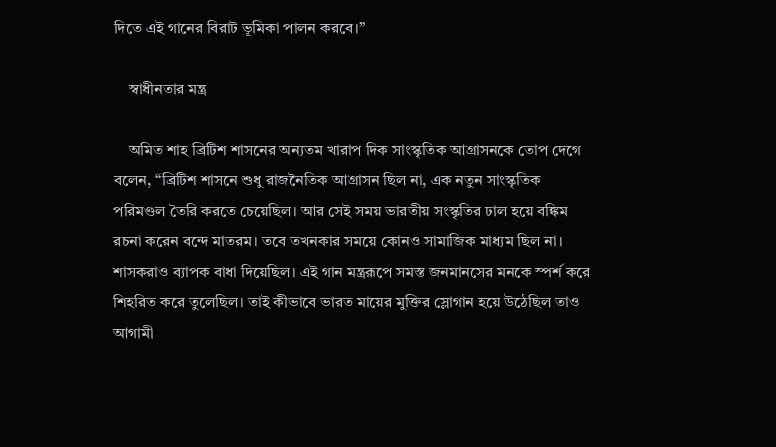দিতে এই গানের বিরাট ভূমিকা পালন করবে।”

    স্বাধীনতার মন্ত্র

    অমিত শাহ ব্রিটিশ শাসনের অন্যতম খারাপ দিক সাংস্কৃতিক আগ্রাসনকে তোপ দেগে বলেন, “ব্রিটিশ শাসনে শুধু রাজনৈতিক আগ্রাসন ছিল না, এক নতুন সাংস্কৃতিক পরিমণ্ডল তৈরি করতে চেয়েছিল। আর সেই সময় ভারতীয় সংস্কৃতির ঢাল হয়ে বঙ্কিম রচনা করেন বন্দে মাতরম। তবে তখনকার সময়ে কোনও সামাজিক মাধ্যম ছিল না। শাসকরাও ব্যাপক বাধা দিয়েছিল। এই গান মন্ত্ররূপে সমস্ত জনমানসের মনকে স্পর্শ করে শিহরিত করে তুলেছিল। তাই কীভাবে ভারত মায়ের মুক্তির স্লোগান হয়ে উঠেছিল তাও আগামী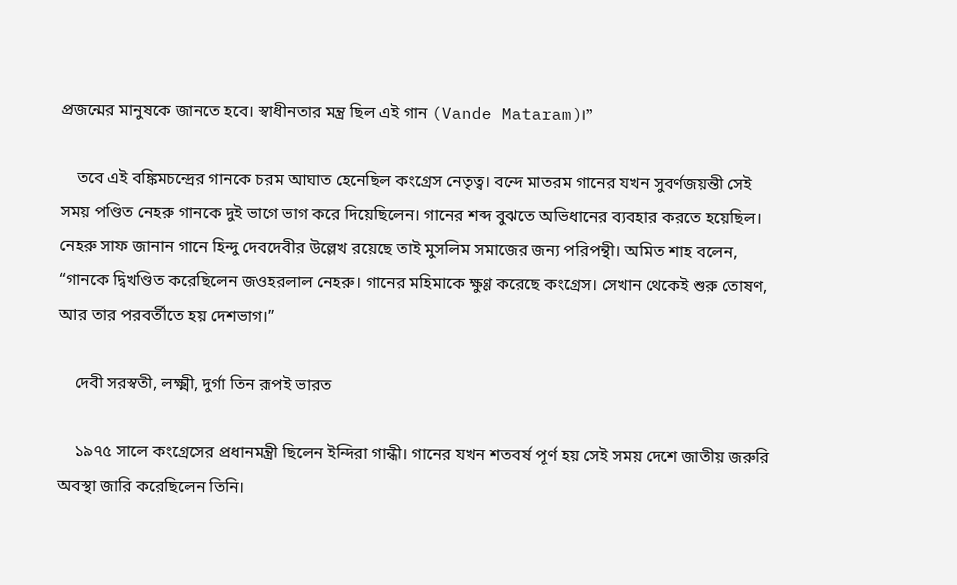প্রজন্মের মানুষকে জানতে হবে। স্বাধীনতার মন্ত্র ছিল এই গান (Vande Mataram)।”

    তবে এই বঙ্কিমচন্দ্রের গানকে চরম আঘাত হেনেছিল কংগ্রেস নেতৃত্ব। বন্দে মাতরম গানের যখন সুবর্ণজয়ন্তী সেই সময় পণ্ডিত নেহরু গানকে দুই ভাগে ভাগ করে দিয়েছিলেন। গানের শব্দ বুঝতে অভিধানের ব্যবহার করতে হয়েছিল। নেহরু সাফ জানান গানে হিন্দু দেবদেবীর উল্লেখ রয়েছে তাই মুসলিম সমাজের জন্য পরিপন্থী। অমিত শাহ বলেন, “গানকে দ্বিখণ্ডিত করেছিলেন জওহরলাল নেহরু। গানের মহিমাকে ক্ষুণ্ণ করেছে কংগ্রেস। সেখান থেকেই শুরু তোষণ, আর তার পরবর্তীতে হয় দেশভাগ।”

    দেবী সরস্বতী, লক্ষ্মী, দুর্গা তিন রূপই ভারত

    ১৯৭৫ সালে কংগ্রেসের প্রধানমন্ত্রী ছিলেন ইন্দিরা গান্ধী। গানের যখন শতবর্ষ পূর্ণ হয় সেই সময় দেশে জাতীয় জরুরি অবস্থা জারি করেছিলেন তিনি।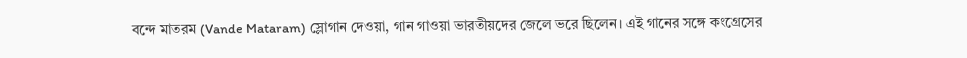বন্দে মাতরম (Vande Mataram) স্লোগান দেওয়া, গান গাওয়া ভারতীয়দের জেলে ভরে ছিলেন। এই গানের সঙ্গে কংগ্রেসের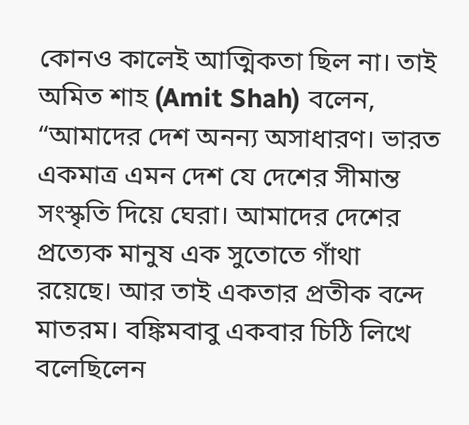কোনও কালেই আত্মিকতা ছিল না। তাই অমিত শাহ (Amit Shah) বলেন, “আমাদের দেশ অনন্য অসাধারণ। ভারত একমাত্র এমন দেশ যে দেশের সীমান্ত সংস্কৃতি দিয়ে ঘেরা। আমাদের দেশের প্রত্যেক মানুষ এক সুতোতে গাঁথা রয়েছে। আর তাই একতার প্রতীক বন্দে মাতরম। বঙ্কিমবাবু একবার চিঠি লিখে বলেছিলেন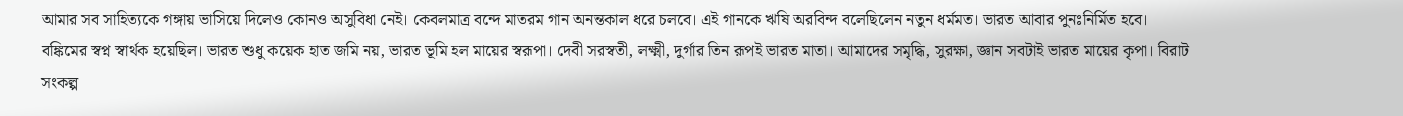আমার সব সাহিত্যকে গঙ্গায় ভাসিয়ে দিলেও কোনও অসুবিধা নেই। কেবলমাত্র বন্দে মাতরম গান অনন্তকাল ধরে চলবে। এই গানকে ঋষি অরবিন্দ বলেছিলেন নতুন ধর্মমত। ভারত আবার পুনঃনির্মিত হবে। বঙ্কিমের স্বপ্ন স্বার্থক হয়েছিল। ভারত শুধু কয়েক হাত জমি নয়, ভারত ভূমি হল মায়ের স্বরূপা। দেবী সরস্বতী, লক্ষ্মী, দুর্গার তিন রূপই ভারত মাতা। আমাদের সমৃদ্ধি, সুরক্ষা, জ্ঞান সবটাই ভারত মায়ের কৃপা। বিরাট সংকল্প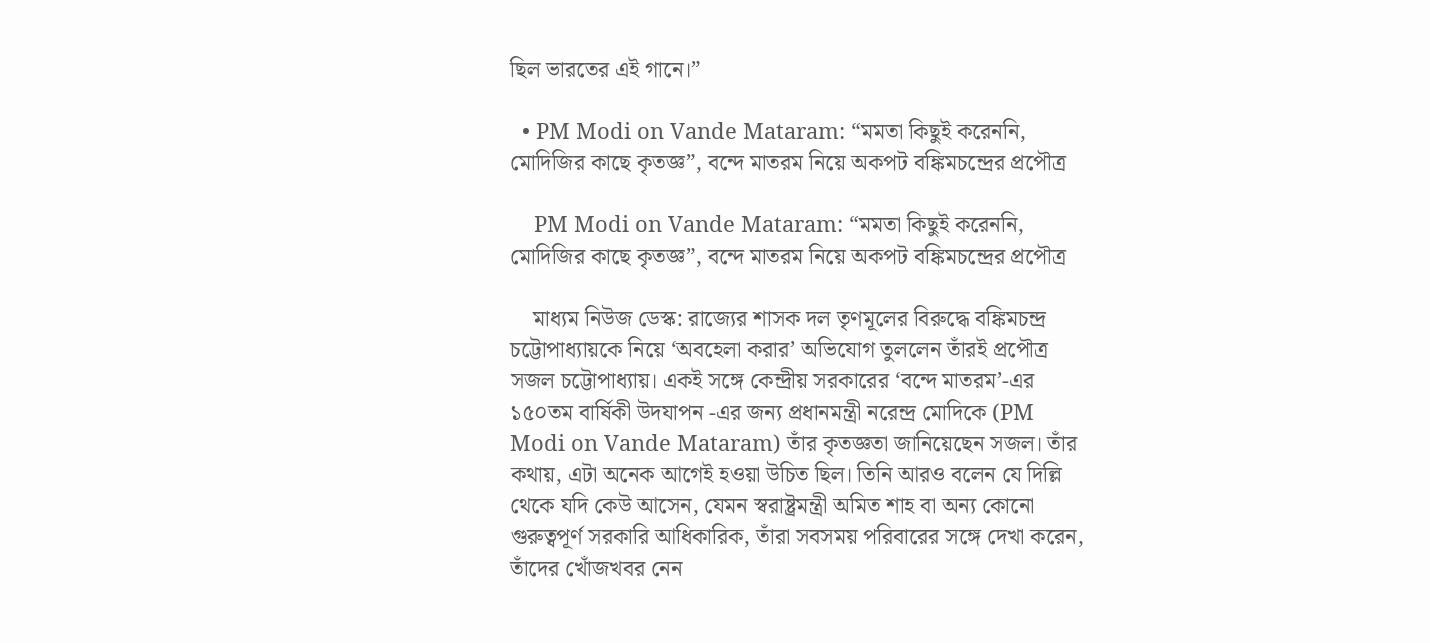ছিল ভারতের এই গানে।”

  • PM Modi on Vande Mataram: “মমতা কিছুই করেননি, মোদিজির কাছে কৃতজ্ঞ”, বন্দে মাতরম নিয়ে অকপট বঙ্কিমচন্দ্রের প্রপৌত্র

    PM Modi on Vande Mataram: “মমতা কিছুই করেননি, মোদিজির কাছে কৃতজ্ঞ”, বন্দে মাতরম নিয়ে অকপট বঙ্কিমচন্দ্রের প্রপৌত্র

    মাধ্যম নিউজ ডেস্ক: রাজ্যের শাসক দল তৃণমূলের বিরুদ্ধে বঙ্কিমচন্দ্র চট্টোপাধ্যায়কে নিয়ে ‘অবহেলা করার’ অভিযোগ তুললেন তাঁরই প্রপৌত্র সজল চট্টোপাধ্যায়। একই সঙ্গে কেন্দ্রীয় সরকারের ‘বন্দে মাতরম’-এর ১৫০তম বার্ষিকী উদযাপন -এর জন্য প্রধানমন্ত্রী নরেন্দ্র মোদিকে (PM Modi on Vande Mataram) তাঁর কৃতজ্ঞতা জানিয়েছেন সজল। তাঁর কথায়, এটা অনেক আগেই হওয়া উচিত ছিল। তিনি আরও বলেন যে দিল্লি থেকে যদি কেউ আসেন, যেমন স্বরাষ্ট্রমন্ত্রী অমিত শাহ বা অন্য কোনো গুরুত্বপূর্ণ সরকারি আধিকারিক, তাঁরা সবসময় পরিবারের সঙ্গে দেখা করেন, তাঁদের খোঁজখবর নেন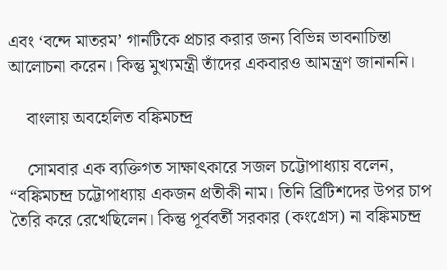এবং ‘বন্দে মাতরম’ গানটিকে প্রচার করার জন্য বিভিন্ন ভাবনাচিন্তা আলোচনা করেন। কিন্তু মুখ্যমন্ত্রী তাঁদের একবারও আমন্ত্রণ জানাননি।

    বাংলায় অবহেলিত বঙ্কিমচন্দ্র

    সোমবার এক ব্যক্তিগত সাক্ষাৎকারে সজল চট্টোপাধ্যায় বলেন, “বঙ্কিমচন্দ্র চট্টোপাধ্যায় একজন প্রতীকী নাম। তিনি ব্রিটিশদের উপর চাপ তৈরি করে রেখেছিলেন। কিন্তু পূর্ববর্তী সরকার (কংগ্রেস) না বঙ্কিমচন্দ্র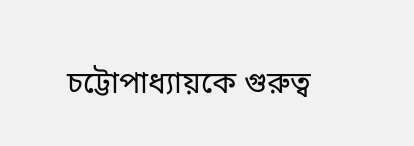চট্টোপাধ্যায়কে গুরুত্ব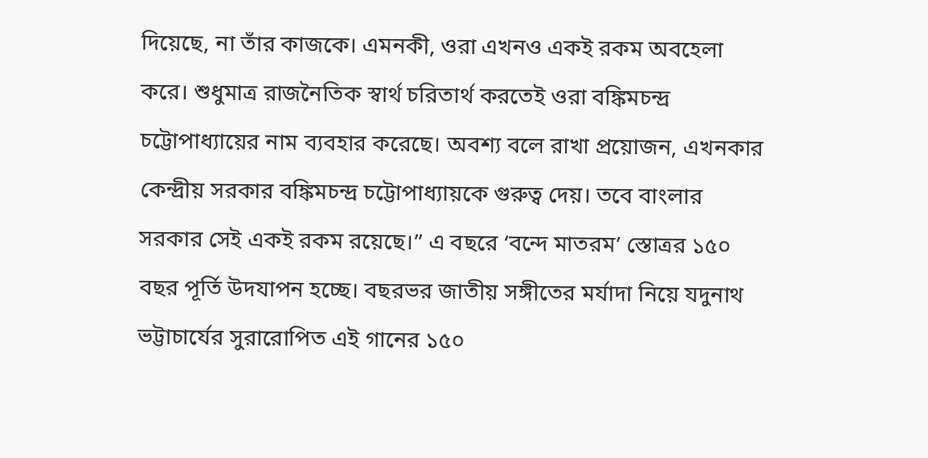দিয়েছে, না তাঁর কাজকে। এমনকী, ওরা এখনও একই রকম অবহেলা করে। শুধুমাত্র রাজনৈতিক স্বার্থ চরিতার্থ করতেই ওরা বঙ্কিমচন্দ্র চট্টোপাধ্যায়ের নাম ব্যবহার করেছে। অবশ্য বলে রাখা প্রয়োজন, এখনকার কেন্দ্রীয় সরকার বঙ্কিমচন্দ্র চট্টোপাধ্যায়কে গুরুত্ব দেয়। তবে বাংলার সরকার সেই একই রকম রয়েছে।” এ বছরে ‘বন্দে মাতরম’ স্তোত্রর ১৫০ বছর পূর্তি উদযাপন হচ্ছে। বছরভর জাতীয় সঙ্গীতের মর্যাদা নিয়ে যদুনাথ ভট্টাচার্যের সুরারোপিত এই গানের ১৫০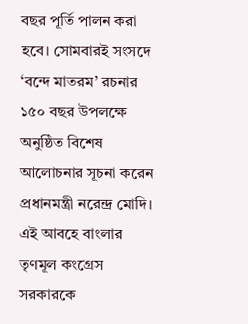বছর পূর্তি পালন করা হবে। সোমবারই সংসদে ‘বন্দে মাতরম’ রচনার ১৫০ বছর উপলক্ষে অনুষ্ঠিত বিশেষ আলোচনার সূচনা করেন প্রধানমন্ত্রী নরেন্দ্র মোদি। এই আবহে বাংলার তৃণমূল কংগ্রেস সরকারকে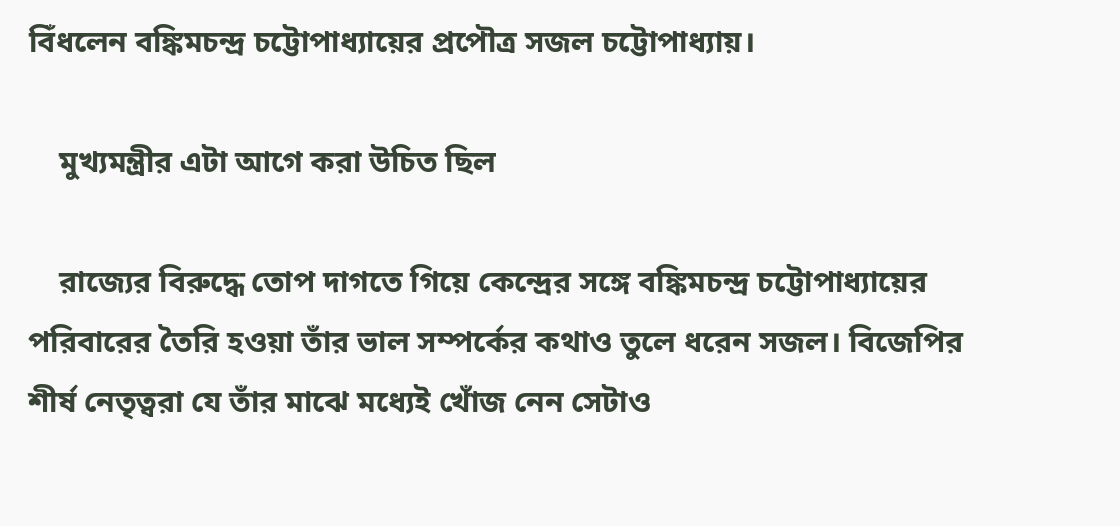বিঁধলেন বঙ্কিমচন্দ্র চট্টোপাধ্যায়ের প্রপৌত্র সজল চট্টোপাধ্যায়।

    মুখ্যমন্ত্রীর এটা আগে করা উচিত ছিল

    রাজ্যের বিরুদ্ধে তোপ দাগতে গিয়ে কেন্দ্রের সঙ্গে বঙ্কিমচন্দ্র চট্টোপাধ্যায়ের পরিবারের তৈরি হওয়া তাঁর ভাল সম্পর্কের কথাও তুলে ধরেন সজল। বিজেপির শীর্ষ নেতৃত্বরা যে তাঁর মাঝে মধ্যেই খোঁজ নেন সেটাও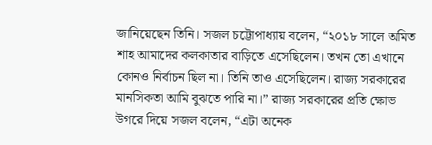জানিয়েছেন তিনি। সজল চট্টোপাধ্যায় বলেন, “২০১৮ সালে অমিত শাহ আমাদের কলকাতার বাড়িতে এসেছিলেন। তখন তো এখানে কোনও নির্বাচন ছিল না। তিনি তাও এসেছিলেন। রাজ্য সরকারের মানসিকতা আমি বুঝতে পারি না।” রাজ্য সরকারের প্রতি ক্ষোভ উগরে দিয়ে সজল বলেন, “এটা অনেক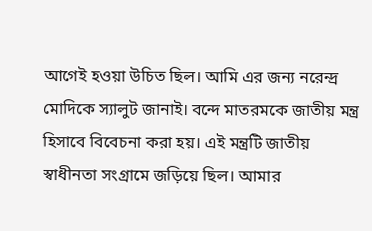আগেই হওয়া উচিত ছিল। আমি এর জন্য নরেন্দ্র মোদিকে স্যালুট জানাই। বন্দে মাতরমকে জাতীয় মন্ত্র হিসাবে বিবেচনা করা হয়। এই মন্ত্রটি জাতীয় স্বাধীনতা সংগ্রামে জড়িয়ে ছিল। আমার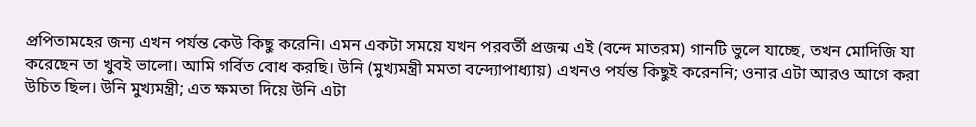প্রপিতামহের জন্য এখন পর্যন্ত কেউ কিছু করেনি। এমন একটা সময়ে যখন পরবর্তী প্রজন্ম এই (বন্দে মাতরম) গানটি ভুলে যাচ্ছে, তখন মোদিজি যা করেছেন তা খুবই ভালো। আমি গর্বিত বোধ করছি। উনি (মুখ্যমন্ত্রী মমতা বন্দ্যোপাধ্যায়) এখনও পর্যন্ত কিছুই করেননি; ওনার এটা আরও আগে করা উচিত ছিল। উনি মুখ্যমন্ত্রী; এত ক্ষমতা দিয়ে উনি এটা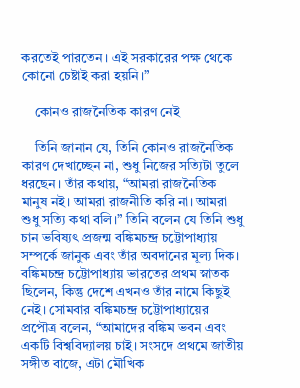করতেই পারতেন। এই সরকারের পক্ষ থেকে কোনো চেষ্টাই করা হয়নি।”

    কোনও রাজনৈতিক কারণ নেই

    তিনি জানান যে, তিনি কোনও রাজনৈতিক কারণ দেখাচ্ছেন না, শুধু নিজের সত্যিটা তুলে ধরছেন। তাঁর কথায়, “আমরা রাজনৈতিক মানুষ নই। আমরা রাজনীতি করি না। আমরা শুধু সত্যি কথা বলি।” তিনি বলেন যে তিনি শুধু চান ভবিষ্যৎ প্রজন্ম বঙ্কিমচন্দ্র চট্টোপাধ্যায় সম্পর্কে জানুক এবং তাঁর অবদানের মূল্য দিক। বঙ্কিমচন্দ্র চট্টোপাধ্যায় ভারতের প্রথম স্নাতক ছিলেন, কিন্তু দেশে এখনও তাঁর নামে কিছুই নেই। সোমবার বঙ্কিমচন্দ্র চট্টোপাধ্যায়ের প্রপৌত্র বলেন, “আমাদের বঙ্কিম ভবন এবং একটি বিশ্ববিদ্যালয় চাই। সংসদে প্রথমে জাতীয় সঙ্গীত বাজে, এটা মৌখিক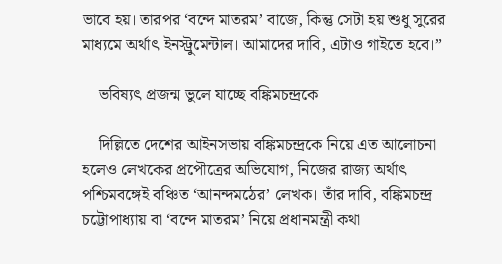ভাবে হয়। তারপর ‘বন্দে মাতরম’ বাজে, কিন্তু সেটা হয় শুধু সুরের মাধ্যমে অর্থাৎ ইনস্ট্রুমেন্টাল। আমাদের দাবি, এটাও গাইতে হবে।”

    ভবিষ্যৎ প্রজন্ম ভুলে যাচ্ছে বঙ্কিমচন্দ্রকে

    দিল্লিতে দেশের আইনসভায় বঙ্কিমচন্দ্রকে নিয়ে এত আলোচনা হলেও লেখকের প্রপৌত্রের অভিযোগ, নিজের রাজ্য অর্থাৎ পশ্চিমবঙ্গেই বঞ্চিত ‘আনন্দমঠের’ লেখক। তাঁর দাবি, বঙ্কিমচন্দ্র চট্টোপাধ্যায় বা ‘বন্দে মাতরম’ নিয়ে প্রধানমন্ত্রী কথা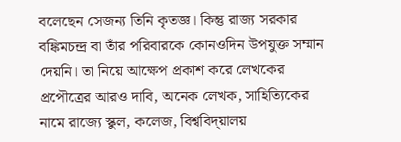বলেছেন সেজন্য তিনি কৃতজ্ঞ। কিন্তু রাজ্য সরকার বঙ্কিমচন্দ্র বা তাঁর পরিবারকে কোনওদিন উপযুক্ত সম্মান দেয়নি। তা নিয়ে আক্ষেপ প্রকাশ করে লেখকের প্রপৌত্রের আরও দাবি, অনেক লেখক, সাহিত্যিকের নামে রাজ্যে স্কুল, কলেজ, বিশ্ববিদ্য়ালয়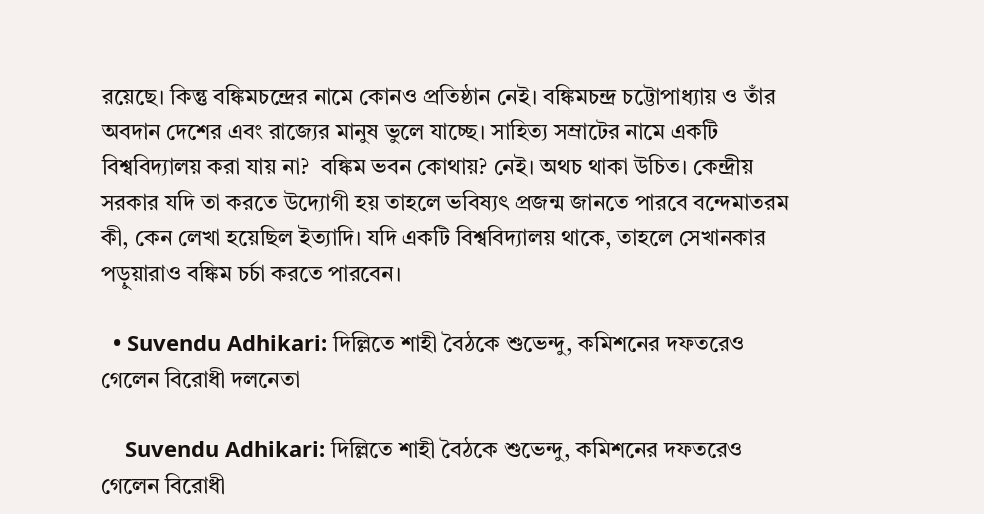রয়েছে। কিন্তু বঙ্কিমচন্দ্রের নামে কোনও প্রতিষ্ঠান নেই। বঙ্কিমচন্দ্র চট্টোপাধ্যায় ও তাঁর অবদান দেশের এবং রাজ্যের মানুষ ভুলে যাচ্ছে। সাহিত্য সম্রাটের নামে একটি বিশ্ববিদ্যালয় করা যায় না?  বঙ্কিম ভবন কোথায়? নেই। অথচ থাকা উচিত। কেন্দ্রীয় সরকার যদি তা করতে উদ্যোগী হয় তাহলে ভবিষ্যৎ প্রজন্ম জানতে পারবে বন্দেমাতরম কী, কেন লেখা হয়েছিল ইত্যাদি। যদি একটি বিশ্ববিদ্যালয় থাকে, তাহলে সেখানকার পড়ুয়ারাও বঙ্কিম চর্চা করতে পারবেন।

  • Suvendu Adhikari: দিল্লিতে শাহী বৈঠকে শুভেন্দু, কমিশনের দফতরেও গেলেন বিরোধী দলনেতা

    Suvendu Adhikari: দিল্লিতে শাহী বৈঠকে শুভেন্দু, কমিশনের দফতরেও গেলেন বিরোধী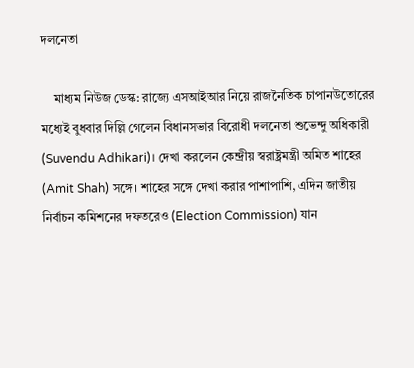দলনেতা

    মাধ্যম নিউজ ডেস্ক: রাজ্যে এসআইআর নিয়ে রাজনৈতিক চাপানউতোরের মধ্যেই বুধবার দিল্লি গেলেন বিধানসভার বিরোধী দলনেতা শুভেন্দু অধিকারী (Suvendu Adhikari)। দেখা করলেন কেন্দ্রীয় স্বরাষ্ট্রমন্ত্রী অমিত শাহের (Amit Shah) সঙ্গে। শাহের সঙ্গে দেখা করার পাশাপাশি, এদিন জাতীয় নির্বাচন কমিশনের দফতরেও (Election Commission) যান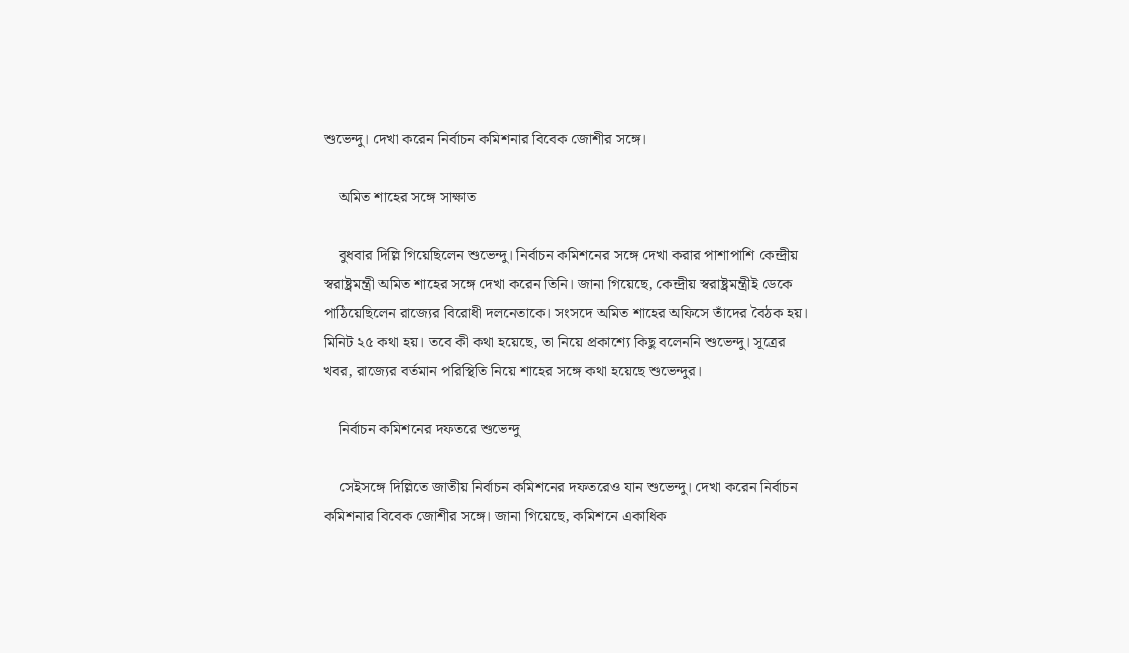শুভেন্দু। দেখা করেন নির্বাচন কমিশনার বিবেক জোশীর সঙ্গে।

    অমিত শাহের সঙ্গে সাক্ষাত

    বুধবার দিল্লি গিয়েছিলেন শুভেন্দু। নির্বাচন কমিশনের সঙ্গে দেখা করার পাশাপাশি কেন্দ্রীয় স্বরাষ্ট্রমন্ত্রী অমিত শাহের সঙ্গে দেখা করেন তিনি। জানা গিয়েছে, কেন্দ্রীয় স্বরাষ্ট্রমন্ত্রীই ডেকে পাঠিয়েছিলেন রাজ্যের বিরোধী দলনেতাকে। সংসদে অমিত শাহের অফিসে তাঁদের বৈঠক হয়। মিনিট ২৫ কথা হয়। তবে কী কথা হয়েছে, তা নিয়ে প্রকাশ্যে কিছু বলেননি শুভেন্দু। সূত্রের খবর, রাজ্যের বর্তমান পরিস্থিতি নিয়ে শাহের সঙ্গে কথা হয়েছে শুভেন্দুর।

    নির্বাচন কমিশনের দফতরে শুভেন্দু

    সেইসঙ্গে দিল্লিতে জাতীয় নির্বাচন কমিশনের দফতরেও যান শুভেন্দু। দেখা করেন নির্বাচন কমিশনার বিবেক জোশীর সঙ্গে। জানা গিয়েছে, কমিশনে একাধিক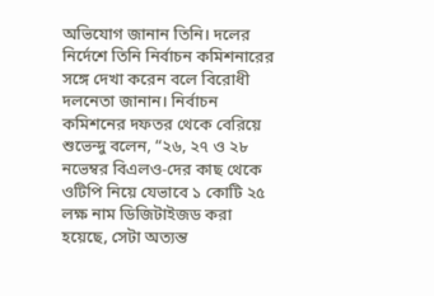অভিযোগ জানান তিনি। দলের নির্দেশে তিনি নির্বাচন কমিশনারের সঙ্গে দেখা করেন বলে বিরোধী দলনেতা জানান। নির্বাচন কমিশনের দফতর থেকে বেরিয়ে শুভেন্দু বলেন, “২৬, ২৭ ও ২৮ নভেম্বর বিএলও-দের কাছ থেকে ওটিপি নিয়ে যেভাবে ১ কোটি ২৫ লক্ষ নাম ডিজিটাইজড করা হয়েছে, সেটা অত্যন্ত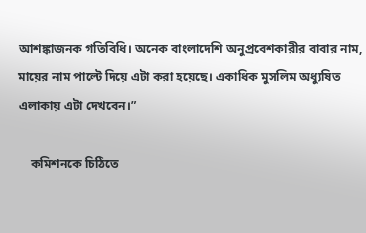আশঙ্কাজনক গতিবিধি। অনেক বাংলাদেশি অনুপ্রবেশকারীর বাবার নাম, মায়ের নাম পাল্টে দিয়ে এটা করা হয়েছে। একাধিক মুসলিম অধ্যুষিত এলাকায় এটা দেখবেন।”

    কমিশনকে চিঠিতে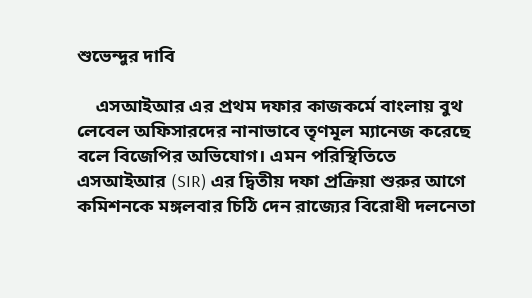শুভেন্দুর দাবি

    এসআইআর এর প্রথম দফার কাজকর্মে বাংলায় বুথ লেবেল অফিসারদের নানাভাবে তৃণমূল ম্যানেজ করেছে বলে বিজেপির অভিযোগ। এমন পরিস্থিতিতে এসআইআর (SIR) এর দ্বিতীয় দফা প্রক্রিয়া শুরুর আগে কমিশনকে মঙ্গলবার চিঠি দেন রাজ্যের বিরোধী দলনেতা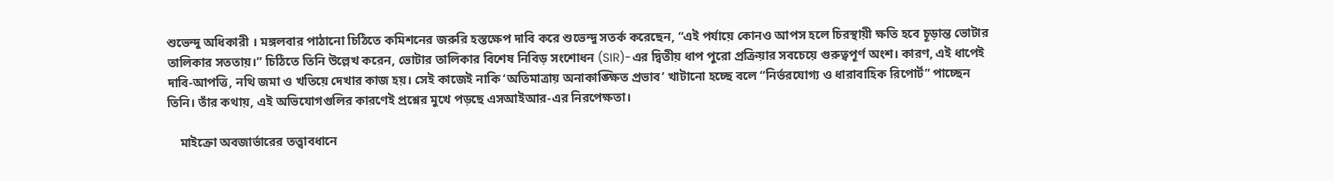শুভেন্দু অধিকারী । মঙ্গলবার পাঠানো চিঠিতে কমিশনের জরুরি হস্তক্ষেপ দাবি করে শুভেন্দু সতর্ক করেছেন, “এই পর্যায়ে কোনও আপস হলে চিরস্থায়ী ক্ষতি হবে চূড়ান্ত ভোটার তালিকার সততায়।” চিঠিতে তিনি উল্লেখ করেন, ভোটার তালিকার বিশেষ নিবিড় সংশোধন (SIR)-এর দ্বিতীয় ধাপ পুরো প্রক্রিয়ার সবচেয়ে গুরুত্বপূর্ণ অংশ। কারণ, এই ধাপেই দাবি-আপত্তি, নথি জমা ও খতিয়ে দেখার কাজ হয়। সেই কাজেই নাকি ‘অতিমাত্রায় অনাকাঙ্ক্ষিত প্রভাব’ খাটানো হচ্ছে বলে “নির্ভরযোগ্য ও ধারাবাহিক রিপোর্ট” পাচ্ছেন তিনি। তাঁর কথায়, এই অভিযোগগুলির কারণেই প্রশ্নের মুখে পড়ছে এসআইআর-এর নিরপেক্ষতা।

    মাইক্রো অবজার্ভারের তত্ত্বাবধানে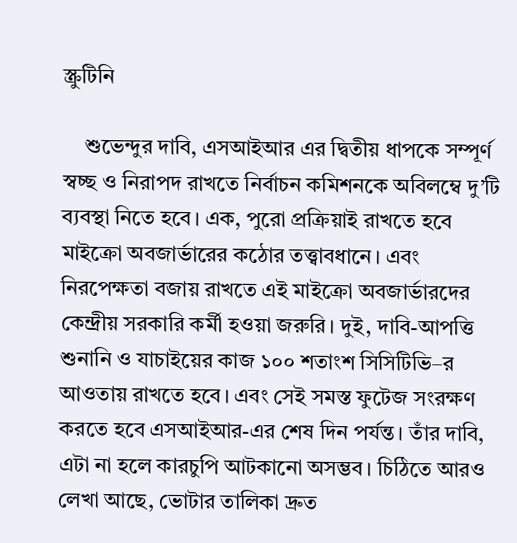স্ক্রুটিনি

    শুভেন্দুর দাবি, এসআইআর এর দ্বিতীয় ধাপকে সম্পূর্ণ স্বচ্ছ ও নিরাপদ রাখতে নির্বাচন কমিশনকে অবিলম্বে দু’টি ব্যবস্থা নিতে হবে। এক, পুরো প্রক্রিয়াই রাখতে হবে মাইক্রো অবজার্ভারের কঠোর তত্ত্বাবধানে। এবং নিরপেক্ষতা বজায় রাখতে এই মাইক্রো অবজার্ভারদের কেন্দ্রীয় সরকারি কর্মী হওয়া জরুরি। দুই, দাবি-আপত্তি শুনানি ও যাচাইয়ের কাজ ১০০ শতাংশ সিসিটিভি–র আওতায় রাখতে হবে। এবং সেই সমস্ত ফুটেজ সংরক্ষণ করতে হবে এসআইআর-এর শেষ দিন পর্যন্ত। তাঁর দাবি, এটা না হলে কারচুপি আটকানো অসম্ভব। চিঠিতে আরও লেখা আছে, ভোটার তালিকা দ্রুত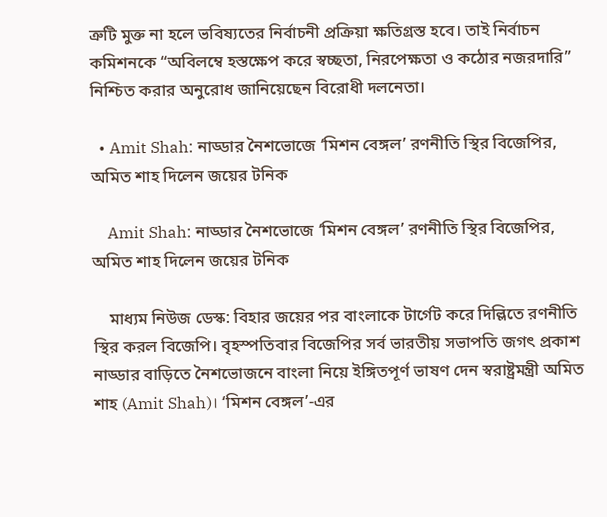ত্রুটি মুক্ত না হলে ভবিষ্যতের নির্বাচনী প্রক্রিয়া ক্ষতিগ্রস্ত হবে। তাই নির্বাচন কমিশনকে “অবিলম্বে হস্তক্ষেপ করে স্বচ্ছতা, নিরপেক্ষতা ও কঠোর নজরদারি” নিশ্চিত করার অনুরোধ জানিয়েছেন বিরোধী দলনেতা।

  • Amit Shah: নাড্ডার নৈশভোজে ‘মিশন বেঙ্গল’ রণনীতি স্থির বিজেপির, অমিত শাহ দিলেন জয়ের টনিক

    Amit Shah: নাড্ডার নৈশভোজে ‘মিশন বেঙ্গল’ রণনীতি স্থির বিজেপির, অমিত শাহ দিলেন জয়ের টনিক

    মাধ্যম নিউজ ডেস্ক: বিহার জয়ের পর বাংলাকে টার্গেট করে দিল্লিতে রণনীতি স্থির করল বিজেপি। বৃহস্পতিবার বিজেপির সর্ব ভারতীয় সভাপতি জগৎ প্রকাশ নাড্ডার বাড়িতে নৈশভোজনে বাংলা নিয়ে ইঙ্গিতপূর্ণ ভাষণ দেন স্বরাষ্ট্রমন্ত্রী অমিত শাহ (Amit Shah)। ‘মিশন বেঙ্গল’-এর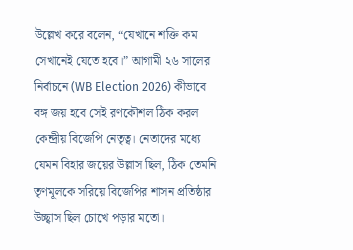উল্লেখ করে বলেন, “যেখানে শক্তি কম সেখানেই যেতে হবে।” আগামী ২৬ সালের নির্বাচনে (WB Election 2026) কীভাবে বঙ্গ জয় হবে সেই রণকৌশল ঠিক করল কেন্দ্রীয় বিজেপি নেতৃত্ব। নেতাদের মধ্যে যেমন বিহার জয়ের উল্লাস ছিল, ঠিক তেমনি তৃণমূলকে সরিয়ে বিজেপির শাসন প্রতিষ্ঠার উচ্ছ্বাস ছিল চোখে পড়ার মতো।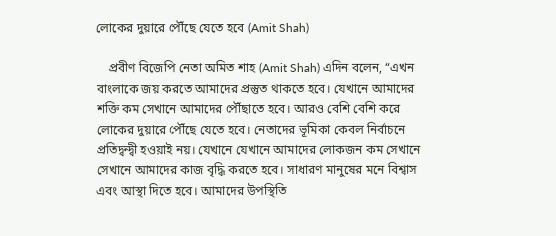লোকের দুয়ারে পৌঁছে যেতে হবে (Amit Shah)

    প্রবীণ বিজেপি নেতা অমিত শাহ (Amit Shah) এদিন বলেন, “এখন বাংলাকে জয় করতে আমাদের প্রস্তুত থাকতে হবে। যেখানে আমাদের শক্তি কম সেখানে আমাদের পৌঁছাতে হবে। আরও বেশি বেশি করে লোকের দুয়ারে পৌঁছে যেতে হবে। নেতাদের ভূমিকা কেবল নির্বাচনে প্রতিদ্বন্দ্বী হওয়াই নয়। যেখানে যেখানে আমাদের লোকজন কম সেখানে সেখানে আমাদের কাজ বৃদ্ধি করতে হবে। সাধারণ মানুষের মনে বিশ্বাস এবং আস্থা দিতে হবে। আমাদের উপস্থিতি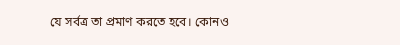যে সর্বত্র তা প্রমাণ করতে হবে। কোনও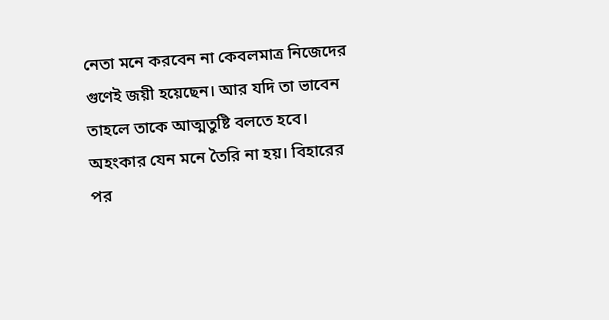নেতা মনে করবেন না কেবলমাত্র নিজেদের গুণেই জয়ী হয়েছেন। আর যদি তা ভাবেন তাহলে তাকে আত্মতুষ্টি বলতে হবে। অহংকার যেন মনে তৈরি না হয়। বিহারের পর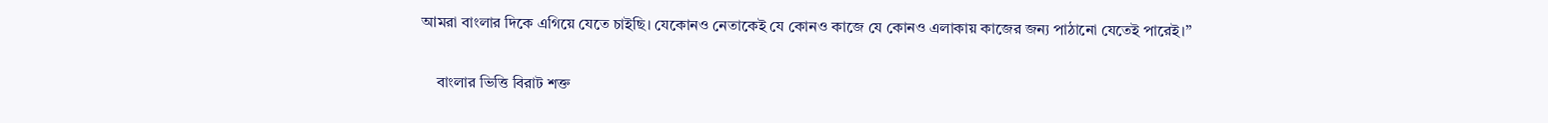আমরা বাংলার দিকে এগিয়ে যেতে চাইছি। যেকোনও নেতাকেই যে কোনও কাজে যে কোনও এলাকায় কাজের জন্য পাঠানো যেতেই পারেই।”

    বাংলার ভিত্তি বিরাট শক্ত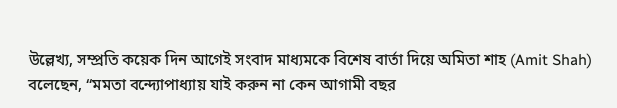উল্লেখ্য, সম্প্রতি কয়েক দিন আগেই সংবাদ মাধ্যমকে বিশেষ বার্তা দিয়ে অমিতা শাহ (Amit Shah) বলেছেন, “মমতা বন্দ্যোপাধ্যায় যাই করুন না কেন আগামী বছর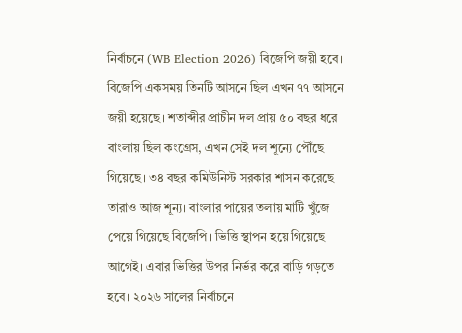নির্বাচনে (WB Election 2026) বিজেপি জয়ী হবে। বিজেপি একসময় তিনটি আসনে ছিল এখন ৭৭ আসনে জয়ী হয়েছে। শতাব্দীর প্রাচীন দল প্রায় ৫০ বছর ধরে বাংলায় ছিল কংগ্রেস, এখন সেই দল শূন্যে পৌঁছে গিয়েছে। ৩৪ বছর কমিউনিস্ট সরকার শাসন করেছে তারাও আজ শূন্য। বাংলার পায়ের তলায় মাটি খুঁজে পেয়ে গিয়েছে বিজেপি। ভিত্তি স্থাপন হয়ে গিয়েছে আগেই। এবার ভিত্তির উপর নির্ভর করে বাড়ি গড়তে হবে। ২০২৬ সালের নির্বাচনে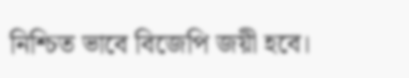নিশ্চিত ভাবে বিজেপি জয়ী হবে।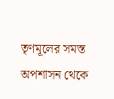তৃণমূলের সমস্ত অপশাসন থেকে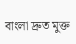বাংলা দ্রুত মুক্ত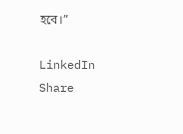হবে।”

LinkedIn
Share